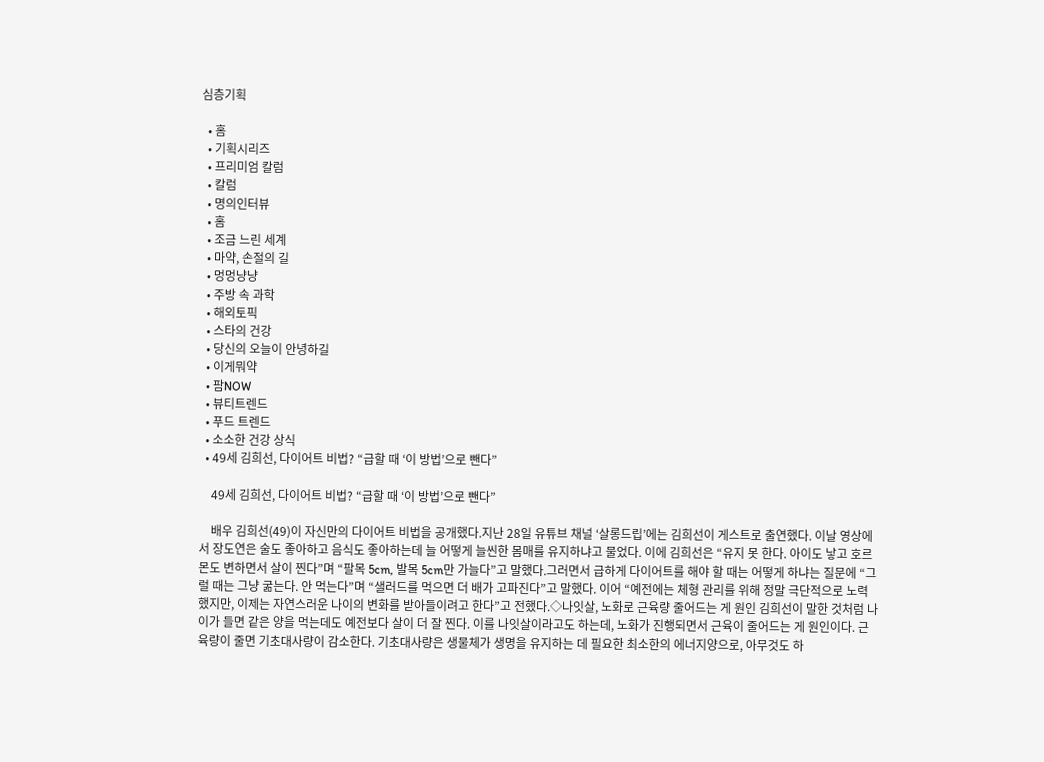심층기획

  • 홈
  • 기획시리즈
  • 프리미엄 칼럼
  • 칼럼
  • 명의인터뷰
  • 홈
  • 조금 느린 세계
  • 마약, 손절의 길
  • 멍멍냥냥
  • 주방 속 과학
  • 해외토픽
  • 스타의 건강
  • 당신의 오늘이 안녕하길
  • 이게뭐약
  • 팜NOW
  • 뷰티트렌드
  • 푸드 트렌드
  • 소소한 건강 상식
  • 49세 김희선, 다이어트 비법? “급할 때 ‘이 방법’으로 뺀다”

    49세 김희선, 다이어트 비법? “급할 때 ‘이 방법’으로 뺀다”

    배우 김희선(49)이 자신만의 다이어트 비법을 공개했다.지난 28일 유튜브 채널 ‘살롱드립’에는 김희선이 게스트로 출연했다. 이날 영상에서 장도연은 술도 좋아하고 음식도 좋아하는데 늘 어떻게 늘씬한 몸매를 유지하냐고 물었다. 이에 김희선은 “유지 못 한다. 아이도 낳고 호르몬도 변하면서 살이 찐다”며 “팔목 5cm, 발목 5cm만 가늘다”고 말했다.그러면서 급하게 다이어트를 해야 할 때는 어떻게 하냐는 질문에 “그럴 때는 그냥 굶는다. 안 먹는다”며 “샐러드를 먹으면 더 배가 고파진다”고 말했다. 이어 “예전에는 체형 관리를 위해 정말 극단적으로 노력했지만, 이제는 자연스러운 나이의 변화를 받아들이려고 한다”고 전했다.◇나잇살, 노화로 근육량 줄어드는 게 원인 김희선이 말한 것처럼 나이가 들면 같은 양을 먹는데도 예전보다 살이 더 잘 찐다. 이를 나잇살이라고도 하는데, 노화가 진행되면서 근육이 줄어드는 게 원인이다. 근육량이 줄면 기초대사량이 감소한다. 기초대사량은 생물체가 생명을 유지하는 데 필요한 최소한의 에너지양으로, 아무것도 하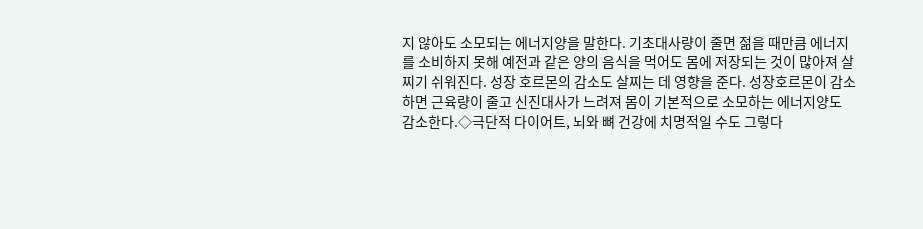지 않아도 소모되는 에너지양을 말한다. 기초대사량이 줄면 젊을 때만큼 에너지를 소비하지 못해 예전과 같은 양의 음식을 먹어도 몸에 저장되는 것이 많아져 살찌기 쉬워진다. 성장 호르몬의 감소도 살찌는 데 영향을 준다. 성장호르몬이 감소하면 근육량이 줄고 신진대사가 느려져 몸이 기본적으로 소모하는 에너지양도 감소한다.◇극단적 다이어트, 뇌와 뼈 건강에 치명적일 수도 그렇다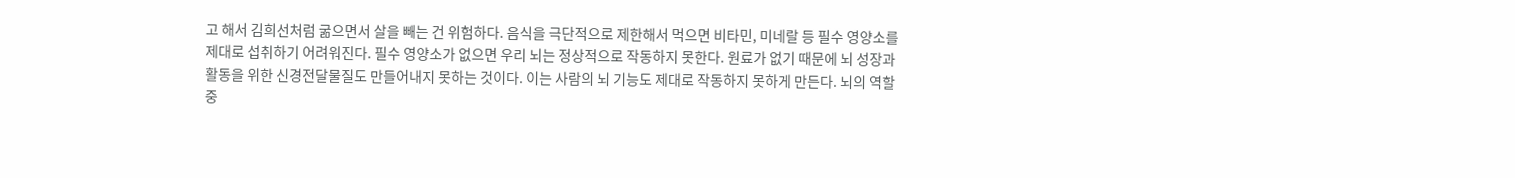고 해서 김희선처럼 굶으면서 살을 빼는 건 위험하다. 음식을 극단적으로 제한해서 먹으면 비타민, 미네랄 등 필수 영양소를 제대로 섭취하기 어려워진다. 필수 영양소가 없으면 우리 뇌는 정상적으로 작동하지 못한다. 원료가 없기 때문에 뇌 성장과 활동을 위한 신경전달물질도 만들어내지 못하는 것이다. 이는 사람의 뇌 기능도 제대로 작동하지 못하게 만든다. 뇌의 역할 중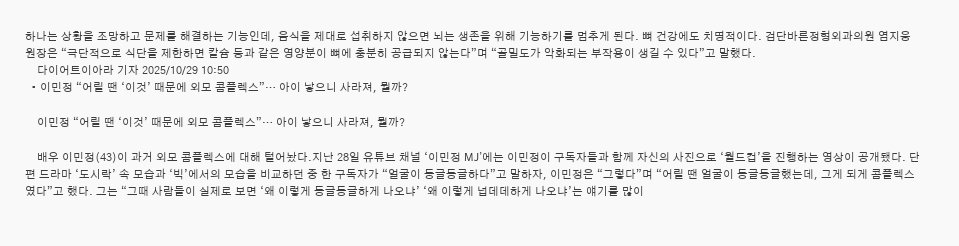하나는 상황을 조망하고 문제를 해결하는 기능인데, 음식을 제대로 섭취하지 않으면 뇌는 생존을 위해 기능하기를 멈추게 된다. 뼈 건강에도 치명적이다. 검단바른정형외과의원 염지웅 원장은 “극단적으로 식단을 제한하면 칼슘 등과 같은 영양분이 뼈에 충분히 공급되지 않는다”며 “골밀도가 악화되는 부작용이 생길 수 있다”고 말했다.
    다이어트이아라 기자 2025/10/29 10:50
  • 이민정 “어릴 땐 ‘이것’ 때문에 외모 콤플렉스”… 아이 낳으니 사라져, 뭘까?

    이민정 “어릴 땐 ‘이것’ 때문에 외모 콤플렉스”… 아이 낳으니 사라져, 뭘까?

    배우 이민정(43)이 과거 외모 콤플렉스에 대해 털어놨다.지난 28일 유튜브 채널 ‘이민정 MJ’에는 이민정이 구독자들과 함께 자신의 사진으로 ‘월드컵’을 진행하는 영상이 공개됐다. 단편 드라마 ‘도시락’ 속 모습과 ‘빅’에서의 모습을 비교하던 중 한 구독자가 “얼굴이 동글동글하다”고 말하자, 이민정은 “그렇다”며 “어릴 땐 얼굴이 동글동글했는데, 그게 되게 콤플렉스였다”고 했다. 그는 “그때 사람들이 실제로 보면 ‘왜 이렇게 동글동글하게 나오냐’ ‘왜 이렇게 넙데데하게 나오냐’는 얘기를 많이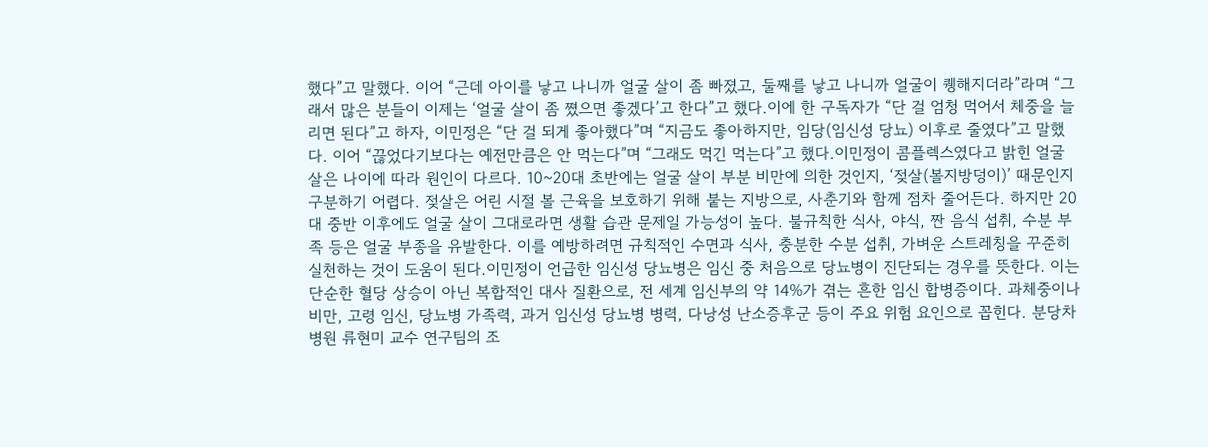했다”고 말했다. 이어 “근데 아이를 낳고 나니까 얼굴 살이 좀 빠졌고, 둘째를 낳고 나니까 얼굴이 퀭해지더라”라며 “그래서 많은 분들이 이제는 ‘얼굴 살이 좀 쪘으면 좋겠다’고 한다”고 했다.이에 한 구독자가 “단 걸 엄청 먹어서 체중을 늘리면 된다”고 하자, 이민정은 “단 걸 되게 좋아했다”며 “지금도 좋아하지만, 임당(임신성 당뇨) 이후로 줄였다”고 말했다. 이어 “끊었다기보다는 예전만큼은 안 먹는다”며 “그래도 먹긴 먹는다”고 했다.이민정이 콤플렉스였다고 밝힌 얼굴 살은 나이에 따라 원인이 다르다. 10~20대 초반에는 얼굴 살이 부분 비만에 의한 것인지, ‘젖살(볼지방덩이)’ 때문인지 구분하기 어렵다. 젖살은 어린 시절 볼 근육을 보호하기 위해 붙는 지방으로, 사춘기와 함께 점차 줄어든다. 하지만 20대 중반 이후에도 얼굴 살이 그대로라면 생활 습관 문제일 가능성이 높다. 불규칙한 식사, 야식, 짠 음식 섭취, 수분 부족 등은 얼굴 부종을 유발한다. 이를 예방하려면 규칙적인 수면과 식사, 충분한 수분 섭취, 가벼운 스트레칭을 꾸준히 실천하는 것이 도움이 된다.이민정이 언급한 임신성 당뇨병은 임신 중 처음으로 당뇨병이 진단되는 경우를 뜻한다. 이는 단순한 혈당 상승이 아닌 복합적인 대사 질환으로, 전 세계 임신부의 약 14%가 겪는 흔한 임신 합병증이다. 과체중이나 비만, 고령 임신, 당뇨병 가족력, 과거 임신성 당뇨병 병력, 다낭성 난소증후군 등이 주요 위험 요인으로 꼽힌다. 분당차병원 류현미 교수 연구팀의 조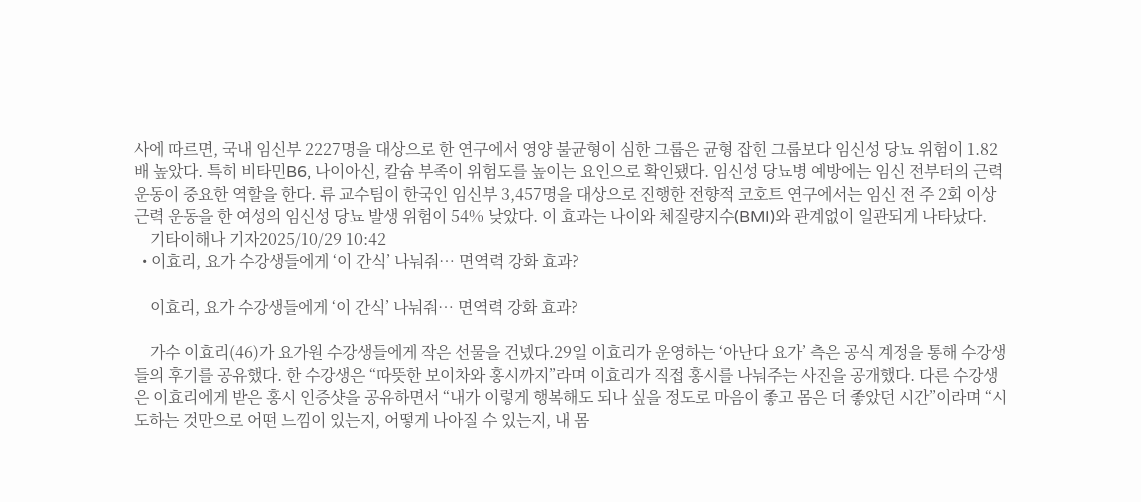사에 따르면, 국내 임신부 2227명을 대상으로 한 연구에서 영양 불균형이 심한 그룹은 균형 잡힌 그룹보다 임신성 당뇨 위험이 1.82배 높았다. 특히 비타민B6, 나이아신, 칼슘 부족이 위험도를 높이는 요인으로 확인됐다. 임신성 당뇨병 예방에는 임신 전부터의 근력 운동이 중요한 역할을 한다. 류 교수팀이 한국인 임신부 3,457명을 대상으로 진행한 전향적 코호트 연구에서는 임신 전 주 2회 이상 근력 운동을 한 여성의 임신성 당뇨 발생 위험이 54% 낮았다. 이 효과는 나이와 체질량지수(BMI)와 관계없이 일관되게 나타났다.
    기타이해나 기자2025/10/29 10:42
  • 이효리, 요가 수강생들에게 ‘이 간식’ 나눠줘… 면역력 강화 효과?

    이효리, 요가 수강생들에게 ‘이 간식’ 나눠줘… 면역력 강화 효과?

    가수 이효리(46)가 요가원 수강생들에게 작은 선물을 건넸다.29일 이효리가 운영하는 ‘아난다 요가’ 측은 공식 계정을 통해 수강생들의 후기를 공유했다. 한 수강생은 “따뜻한 보이차와 홍시까지”라며 이효리가 직접 홍시를 나눠주는 사진을 공개했다. 다른 수강생은 이효리에게 받은 홍시 인증샷을 공유하면서 “내가 이렇게 행복해도 되나 싶을 정도로 마음이 좋고 몸은 더 좋았던 시간”이라며 “시도하는 것만으로 어떤 느낌이 있는지, 어떻게 나아질 수 있는지, 내 몸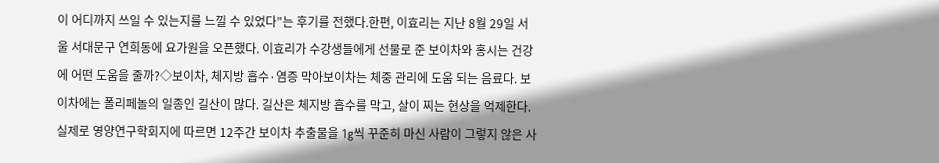이 어디까지 쓰일 수 있는지를 느낄 수 있었다”는 후기를 전했다.한편, 이효리는 지난 8월 29일 서울 서대문구 연희동에 요가원을 오픈했다. 이효리가 수강생들에게 선물로 준 보이차와 홍시는 건강에 어떤 도움을 줄까?◇보이차, 체지방 흡수·염증 막아보이차는 체중 관리에 도움 되는 음료다. 보이차에는 폴리페놀의 일종인 길산이 많다. 길산은 체지방 흡수를 막고, 살이 찌는 현상을 억제한다. 실제로 영양연구학회지에 따르면 12주간 보이차 추출물을 1g씩 꾸준히 마신 사람이 그렇지 않은 사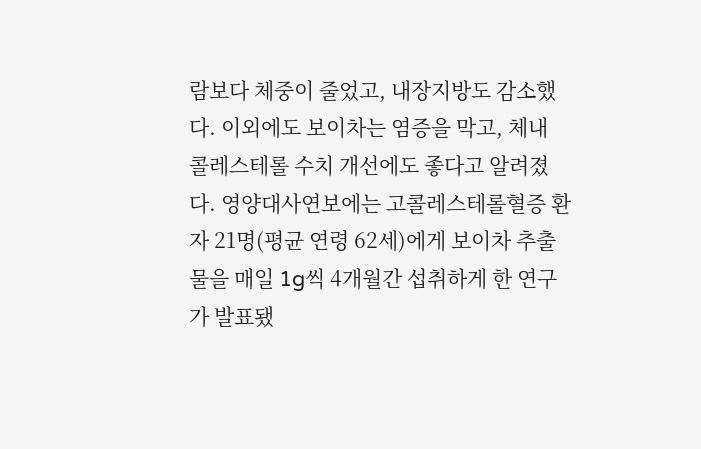람보다 체중이 줄었고, 내장지방도 감소했다. 이외에도 보이차는 염증을 막고, 체내 콜레스테롤 수치 개선에도 좋다고 알려졌다. 영양대사연보에는 고콜레스테롤혈증 환자 21명(평균 연령 62세)에게 보이차 추출물을 매일 1g씩 4개월간 섭취하게 한 연구가 발표됐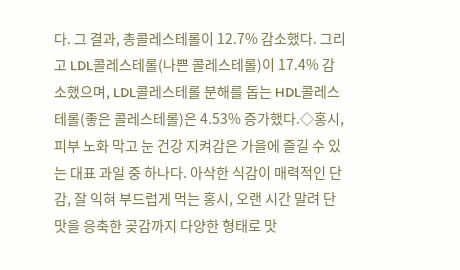다. 그 결과, 총콜레스테롤이 12.7% 감소했다. 그리고 LDL콜레스테롤(나쁜 콜레스테롤)이 17.4% 감소했으며, LDL콜레스테롤 분해를 돕는 HDL콜레스테롤(좋은 콜레스테롤)은 4.53% 증가했다.◇홍시, 피부 노화 막고 눈 건강 지켜감은 가을에 즐길 수 있는 대표 과일 중 하나다. 아삭한 식감이 매력적인 단감, 잘 익혀 부드럽게 먹는 홍시, 오랜 시간 말려 단맛을 응축한 곶감까지 다양한 형태로 맛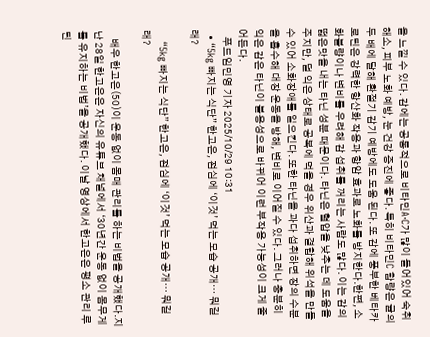을 느낄 수 있다. 감에는 공통적으로 비타민A·C가 많이 들어있어 숙취 해소, 피부 노화 예방, 눈 건강 증진에 좋다. 특히 비타민C 함량은 귤의 두 배에 달해 환절기 감기 예방에도 도움 된다. 또 감에 풍부한 베타카로틴은 강력한 항산화 작용과 항암 효과로 노화를 방지한다.한편, 소화불량이나 변비를 우려해 감 섭취를 꺼리는 사람도 많다. 이는 감의 떫은맛을 내는 타닌 성분 때문이다. 타닌은 혈압을 낮추는 데 도움을 주지만, 덜 익은 상태로 공복에 먹을 경우 위산과 결합해 위석을 만들 수 있어 소화장애를 일으킨다. 또한 타닌을 과다 섭취하면 장의 수분을 흡수해 대장 운동을 방해, 변비로 이어질 수 있다. 그러나 충분히 익은 감은 타닌이 불용성으로 바뀌어 이런 부작용 가능성이 크게 줄어든다.
    푸드임민영 기자 2025/10/29 10:31
  • “5kg 빠지는 식단” 한고은, 점심에 ‘이것’ 먹는 모습 공개… 뭐길래?

    “5kg 빠지는 식단” 한고은, 점심에 ‘이것’ 먹는 모습 공개… 뭐길래?

    배우 한고은(50)이 운동 없이 몸매 관리를 하는 비법을 공개했다.지난 28일 한고은은 자신의 유튜브 채널에서 ‘30년간 운동 없이 몸무게를 유지하는 비법’을 공개했다. 이날 영상에서 한고은은 평소 관리 루틴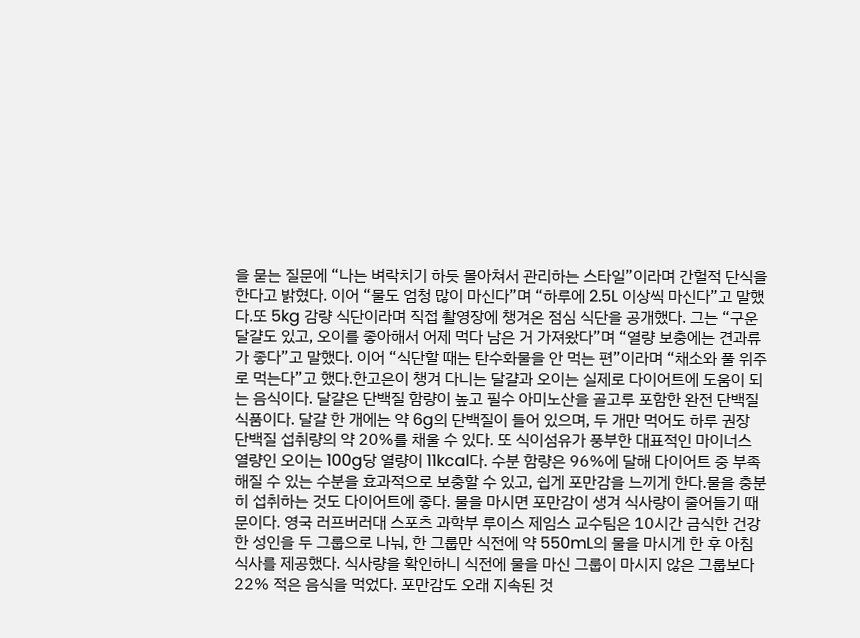을 묻는 질문에 “나는 벼락치기 하듯 몰아쳐서 관리하는 스타일”이라며 간헐적 단식을 한다고 밝혔다. 이어 “물도 엄청 많이 마신다”며 “하루에 2.5L 이상씩 마신다”고 말했다.또 5kg 감량 식단이라며 직접 촬영장에 챙겨온 점심 식단을 공개했다. 그는 “구운 달걀도 있고, 오이를 좋아해서 어제 먹다 남은 거 가져왔다”며 “열량 보충에는 견과류가 좋다”고 말했다. 이어 “식단할 때는 탄수화물을 안 먹는 편”이라며 “채소와 풀 위주로 먹는다”고 했다.한고은이 챙겨 다니는 달걀과 오이는 실제로 다이어트에 도움이 되는 음식이다. 달걀은 단백질 함량이 높고 필수 아미노산을 골고루 포함한 완전 단백질 식품이다. 달걀 한 개에는 약 6g의 단백질이 들어 있으며, 두 개만 먹어도 하루 권장 단백질 섭취량의 약 20%를 채울 수 있다. 또 식이섬유가 풍부한 대표적인 마이너스 열량인 오이는 100g당 열량이 11kcal다. 수분 함량은 96%에 달해 다이어트 중 부족해질 수 있는 수분을 효과적으로 보충할 수 있고, 쉽게 포만감을 느끼게 한다.물을 충분히 섭취하는 것도 다이어트에 좋다. 물을 마시면 포만감이 생겨 식사량이 줄어들기 때문이다. 영국 러프버러대 스포츠 과학부 루이스 제임스 교수팀은 10시간 금식한 건강한 성인을 두 그룹으로 나눠, 한 그룹만 식전에 약 550mL의 물을 마시게 한 후 아침 식사를 제공했다. 식사량을 확인하니 식전에 물을 마신 그룹이 마시지 않은 그룹보다 22% 적은 음식을 먹었다. 포만감도 오래 지속된 것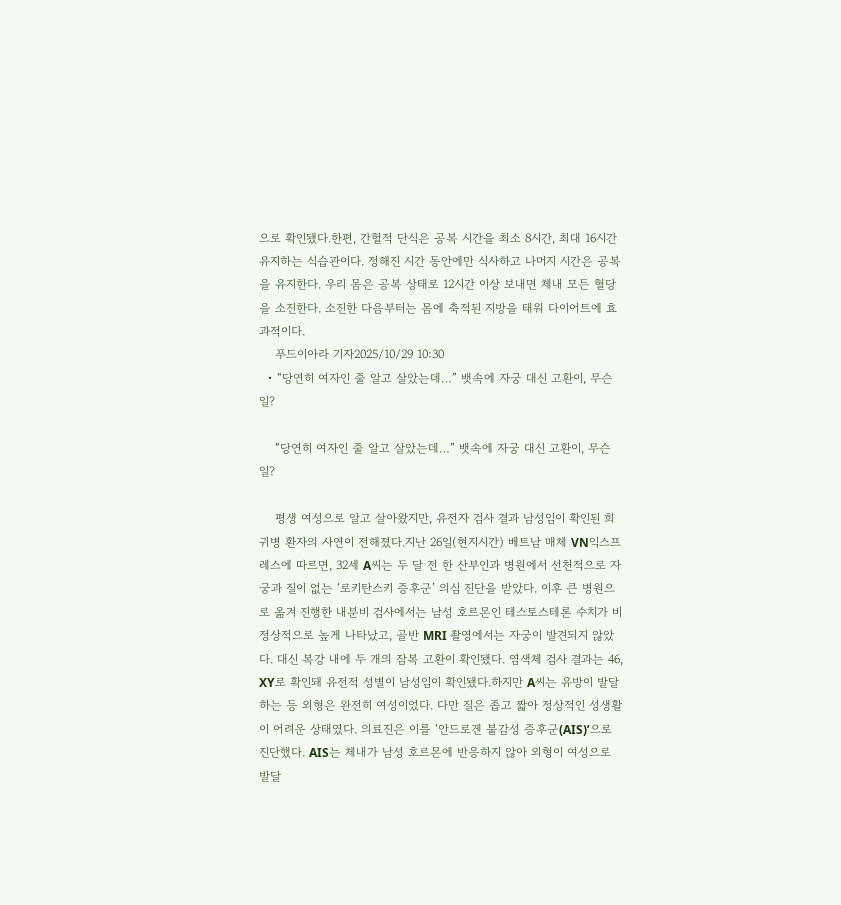으로 확인됐다.한편, 간헐적 단식은 공복 시간을 최소 8시간, 최대 16시간 유지하는 식습관이다. 정해진 시간 동안에만 식사하고 나머지 시간은 공복을 유지한다. 우리 몸은 공복 상태로 12시간 이상 보내면 체내 모든 혈당을 소진한다. 소진한 다음부터는 몸에 축적된 지방을 태워 다이어트에 효과적이다.
    푸드이아라 기자2025/10/29 10:30
  • “당연히 여자인 줄 알고 살았는데…” 뱃속에 자궁 대신 고환이, 무슨 일?

    “당연히 여자인 줄 알고 살았는데…” 뱃속에 자궁 대신 고환이, 무슨 일?

    평생 여성으로 알고 살아왔지만, 유전자 검사 결과 남성임이 확인된 희귀병 환자의 사연이 전해졌다.지난 26일(현지시간) 베트남 매체 VN익스프레스에 따르면, 32세 A씨는 두 달 전 한 산부인과 병원에서 선천적으로 자궁과 질이 없는 ‘로키탄스키 증후군’ 의심 진단을 받았다. 이후 큰 병원으로 옮겨 진행한 내분비 검사에서는 남성 호르몬인 테스토스테론 수치가 비정상적으로 높게 나타났고, 골반 MRI 촬영에서는 자궁이 발견되지 않았다. 대신 복강 내에 두 개의 잠복 고환이 확인됐다. 염색체 검사 결과는 46, XY로 확인돼 유전적 성별이 남성임이 확인됐다.하지만 A씨는 유방이 발달하는 등 외형은 완전히 여성이었다. 다만 질은 좁고 짧아 정상적인 성생활이 어려운 상태였다. 의료진은 이를 ‘안드로겐 불감성 증후군(AIS)’으로 진단했다. AIS는 체내가 남성 호르몬에 반응하지 않아 외형이 여성으로 발달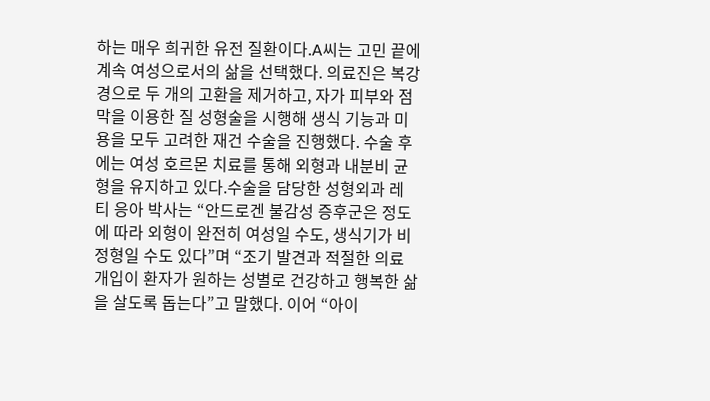하는 매우 희귀한 유전 질환이다.A씨는 고민 끝에 계속 여성으로서의 삶을 선택했다. 의료진은 복강경으로 두 개의 고환을 제거하고, 자가 피부와 점막을 이용한 질 성형술을 시행해 생식 기능과 미용을 모두 고려한 재건 수술을 진행했다. 수술 후에는 여성 호르몬 치료를 통해 외형과 내분비 균형을 유지하고 있다.수술을 담당한 성형외과 레 티 응아 박사는 “안드로겐 불감성 증후군은 정도에 따라 외형이 완전히 여성일 수도, 생식기가 비정형일 수도 있다”며 “조기 발견과 적절한 의료 개입이 환자가 원하는 성별로 건강하고 행복한 삶을 살도록 돕는다”고 말했다. 이어 “아이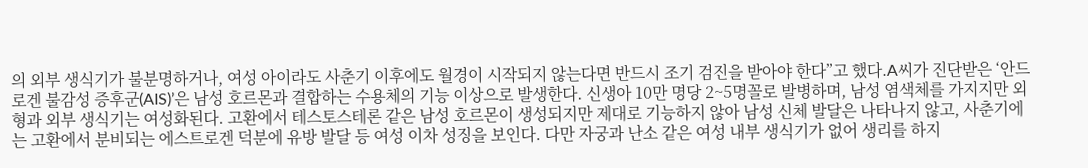의 외부 생식기가 불분명하거나, 여성 아이라도 사춘기 이후에도 월경이 시작되지 않는다면 반드시 조기 검진을 받아야 한다”고 했다.A씨가 진단받은 ‘안드로겐 불감성 증후군(AIS)’은 남성 호르몬과 결합하는 수용체의 기능 이상으로 발생한다. 신생아 10만 명당 2~5명꼴로 발병하며, 남성 염색체를 가지지만 외형과 외부 생식기는 여성화된다. 고환에서 테스토스테론 같은 남성 호르몬이 생성되지만 제대로 기능하지 않아 남성 신체 발달은 나타나지 않고, 사춘기에는 고환에서 분비되는 에스트로겐 덕분에 유방 발달 등 여성 이차 성징을 보인다. 다만 자궁과 난소 같은 여성 내부 생식기가 없어 생리를 하지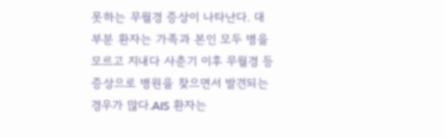못하는 무월경 증상이 나타난다. 대부분 환자는 가족과 본인 모두 병을 모르고 지내다 사춘기 이후 무월경 등 증상으로 병원을 찾으면서 발견되는 경우가 많다.AIS 환자는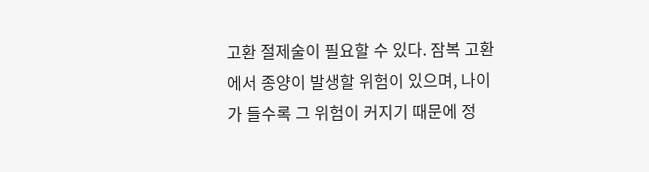고환 절제술이 필요할 수 있다. 잠복 고환에서 종양이 발생할 위험이 있으며, 나이가 들수록 그 위험이 커지기 때문에 정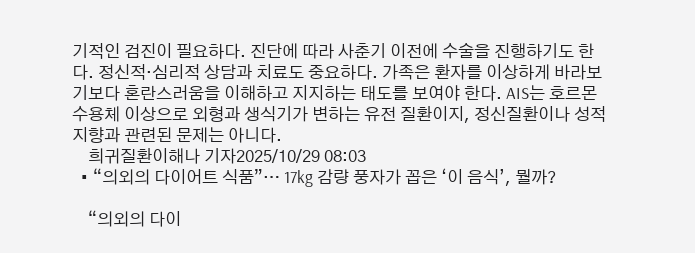기적인 검진이 필요하다. 진단에 따라 사춘기 이전에 수술을 진행하기도 한다. 정신적·심리적 상담과 치료도 중요하다. 가족은 환자를 이상하게 바라보기보다 혼란스러움을 이해하고 지지하는 태도를 보여야 한다. AIS는 호르몬 수용체 이상으로 외형과 생식기가 변하는 유전 질환이지, 정신질환이나 성적 지향과 관련된 문제는 아니다.
    희귀질환이해나 기자2025/10/29 08:03
  • “의외의 다이어트 식품”… 17kg 감량 풍자가 꼽은 ‘이 음식’, 뭘까?

    “의외의 다이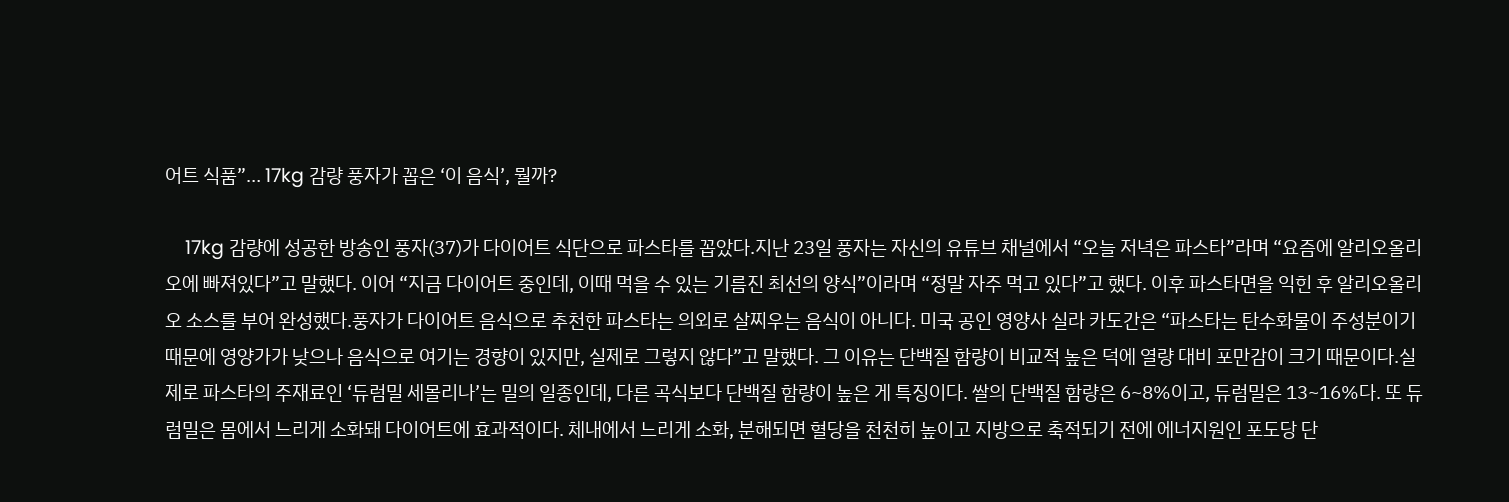어트 식품”… 17kg 감량 풍자가 꼽은 ‘이 음식’, 뭘까?

    17kg 감량에 성공한 방송인 풍자(37)가 다이어트 식단으로 파스타를 꼽았다.지난 23일 풍자는 자신의 유튜브 채널에서 “오늘 저녁은 파스타”라며 “요즘에 알리오올리오에 빠져있다”고 말했다. 이어 “지금 다이어트 중인데, 이때 먹을 수 있는 기름진 최선의 양식”이라며 “정말 자주 먹고 있다”고 했다. 이후 파스타면을 익힌 후 알리오올리오 소스를 부어 완성했다.풍자가 다이어트 음식으로 추천한 파스타는 의외로 살찌우는 음식이 아니다. 미국 공인 영양사 실라 카도간은 “파스타는 탄수화물이 주성분이기 때문에 영양가가 낮으나 음식으로 여기는 경향이 있지만, 실제로 그렇지 않다”고 말했다. 그 이유는 단백질 함량이 비교적 높은 덕에 열량 대비 포만감이 크기 때문이다.실제로 파스타의 주재료인 ‘듀럼밀 세몰리나’는 밀의 일종인데, 다른 곡식보다 단백질 함량이 높은 게 특징이다. 쌀의 단백질 함량은 6~8%이고, 듀럼밀은 13~16%다. 또 듀럼밀은 몸에서 느리게 소화돼 다이어트에 효과적이다. 체내에서 느리게 소화, 분해되면 혈당을 천천히 높이고 지방으로 축적되기 전에 에너지원인 포도당 단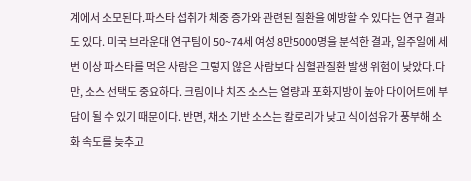계에서 소모된다.파스타 섭취가 체중 증가와 관련된 질환을 예방할 수 있다는 연구 결과도 있다. 미국 브라운대 연구팀이 50~74세 여성 8만5000명을 분석한 결과, 일주일에 세 번 이상 파스타를 먹은 사람은 그렇지 않은 사람보다 심혈관질환 발생 위험이 낮았다.다만, 소스 선택도 중요하다. 크림이나 치즈 소스는 열량과 포화지방이 높아 다이어트에 부담이 될 수 있기 때문이다. 반면, 채소 기반 소스는 칼로리가 낮고 식이섬유가 풍부해 소화 속도를 늦추고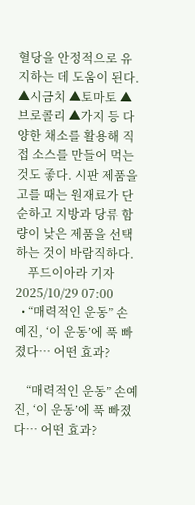혈당을 안정적으로 유지하는 데 도움이 된다. ▲시금치 ▲토마토 ▲브로콜리 ▲가지 등 다양한 채소를 활용해 직접 소스를 만들어 먹는 것도 좋다. 시판 제품을 고를 때는 원재료가 단순하고 지방과 당류 함량이 낮은 제품을 선택하는 것이 바람직하다.
    푸드이아라 기자 2025/10/29 07:00
  • “매력적인 운동” 손예진, ‘이 운동’에 푹 빠졌다… 어떤 효과?

    “매력적인 운동” 손예진, ‘이 운동’에 푹 빠졌다… 어떤 효과?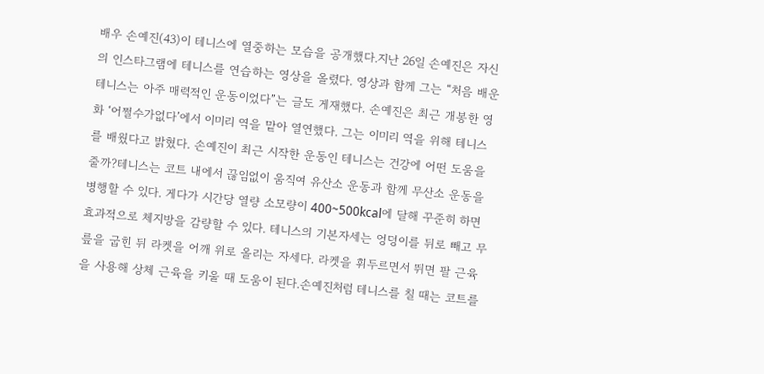배우 손예진(43)이 테니스에 열중하는 모습을 공개했다.지난 26일 손예진은 자신의 인스타그램에 테니스를 연습하는 영상을 올렸다. 영상과 함께 그는 “처음 배운 테니스는 아주 매력적인 운동이었다”는 글도 게재했다. 손예진은 최근 개봉한 영화 ‘어쩔수가없다’에서 이미리 역을 맡아 열연했다. 그는 이미리 역을 위해 테니스를 배웠다고 밝혔다. 손예진이 최근 시작한 운동인 테니스는 건강에 어떤 도움을 줄까?테니스는 코트 내에서 끊임없이 움직여 유산소 운동과 함께 무산소 운동을 병행할 수 있다. 게다가 시간당 열량 소모량이 400~500kcal에 달해 꾸준히 하면 효과적으로 체지방을 감량할 수 있다. 테니스의 기본자세는 엉덩이를 뒤로 빼고 무릎을 굽힌 뒤 라켓을 어깨 위로 올리는 자세다. 라켓을 휘두르면서 뛰면 팔 근육을 사용해 상체 근육을 키울 때 도움이 된다.손예진처럼 테니스를 칠 때는 코트를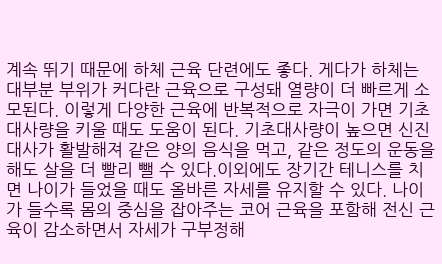계속 뛰기 때문에 하체 근육 단련에도 좋다. 게다가 하체는 대부분 부위가 커다란 근육으로 구성돼 열량이 더 빠르게 소모된다. 이렇게 다양한 근육에 반복적으로 자극이 가면 기초대사량을 키울 때도 도움이 된다. 기초대사량이 높으면 신진대사가 활발해져 같은 양의 음식을 먹고, 같은 정도의 운동을 해도 살을 더 빨리 뺄 수 있다.이외에도 장기간 테니스를 치면 나이가 들었을 때도 올바른 자세를 유지할 수 있다. 나이가 들수록 몸의 중심을 잡아주는 코어 근육을 포함해 전신 근육이 감소하면서 자세가 구부정해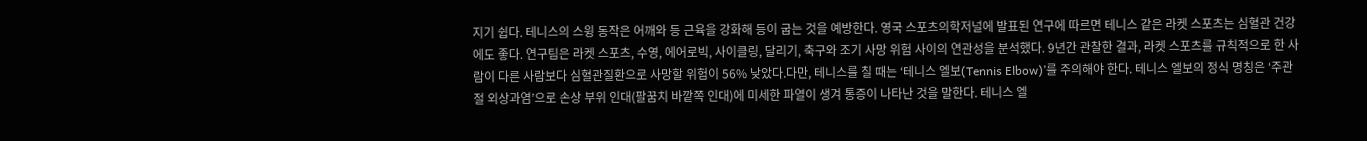지기 쉽다. 테니스의 스윙 동작은 어깨와 등 근육을 강화해 등이 굽는 것을 예방한다. 영국 스포츠의학저널에 발표된 연구에 따르면 테니스 같은 라켓 스포츠는 심혈관 건강에도 좋다. 연구팀은 라켓 스포츠, 수영, 에어로빅, 사이클링, 달리기, 축구와 조기 사망 위험 사이의 연관성을 분석했다. 9년간 관찰한 결과, 라켓 스포츠를 규칙적으로 한 사람이 다른 사람보다 심혈관질환으로 사망할 위험이 56% 낮았다.다만, 테니스를 칠 때는 ‘테니스 엘보(Tennis Elbow)’를 주의해야 한다. 테니스 엘보의 정식 명칭은 ‘주관절 외상과염’으로 손상 부위 인대(팔꿈치 바깥쪽 인대)에 미세한 파열이 생겨 통증이 나타난 것을 말한다. 테니스 엘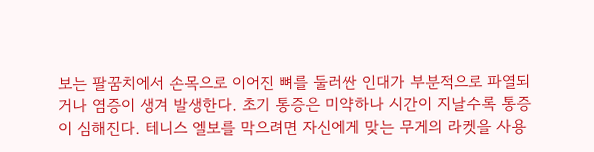보는 팔꿈치에서 손목으로 이어진 뼈를 둘러싼 인대가 부분적으로 파열되거나 염증이 생겨 발생한다. 초기 통증은 미약하나 시간이 지날수록 통증이 심해진다. 테니스 엘보를 막으려면 자신에게 맞는 무게의 라켓을 사용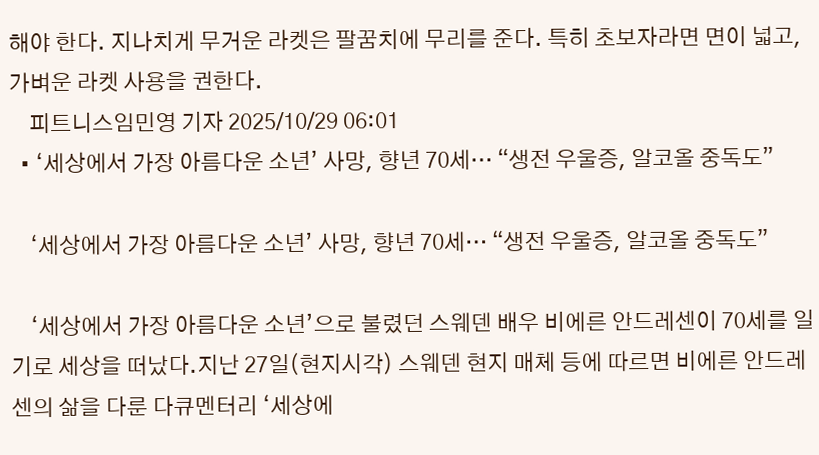해야 한다. 지나치게 무거운 라켓은 팔꿈치에 무리를 준다. 특히 초보자라면 면이 넓고, 가벼운 라켓 사용을 권한다.
    피트니스임민영 기자 2025/10/29 06:01
  • ‘세상에서 가장 아름다운 소년’ 사망, 향년 70세… “생전 우울증, 알코올 중독도”

    ‘세상에서 가장 아름다운 소년’ 사망, 향년 70세… “생전 우울증, 알코올 중독도”

    ‘세상에서 가장 아름다운 소년’으로 불렸던 스웨덴 배우 비에른 안드레센이 70세를 일기로 세상을 떠났다.지난 27일(현지시각) 스웨덴 현지 매체 등에 따르면 비에른 안드레센의 삶을 다룬 다큐멘터리 ‘세상에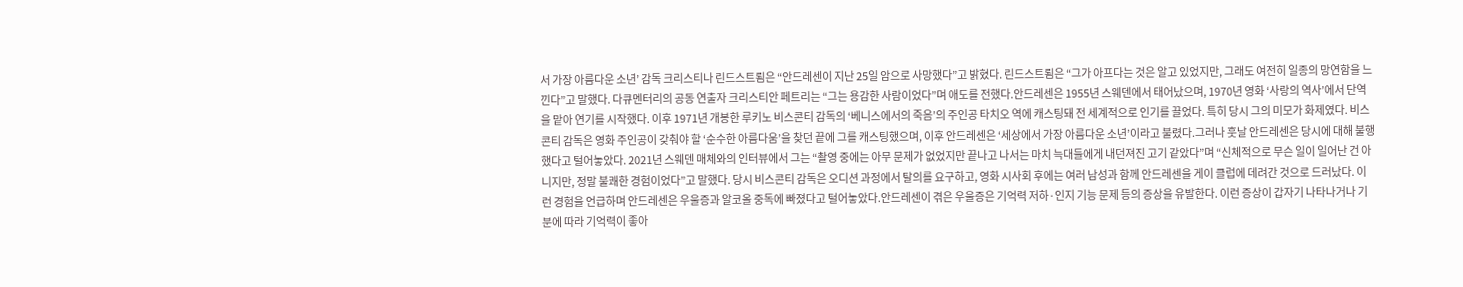서 가장 아름다운 소년’ 감독 크리스티나 린드스트룀은 “안드레센이 지난 25일 암으로 사망했다”고 밝혔다. 린드스트룀은 “그가 아프다는 것은 알고 있었지만, 그래도 여전히 일종의 망연함을 느낀다”고 말했다. 다큐멘터리의 공동 연출자 크리스티안 페트리는 “그는 용감한 사람이었다”며 애도를 전했다.안드레센은 1955년 스웨덴에서 태어났으며, 1970년 영화 ‘사랑의 역사’에서 단역을 맡아 연기를 시작했다. 이후 1971년 개봉한 루키노 비스콘티 감독의 ‘베니스에서의 죽음’의 주인공 타치오 역에 캐스팅돼 전 세계적으로 인기를 끌었다. 특히 당시 그의 미모가 화제였다. 비스콘티 감독은 영화 주인공이 갖춰야 할 ‘순수한 아름다움’을 찾던 끝에 그를 캐스팅했으며, 이후 안드레센은 ‘세상에서 가장 아름다운 소년’이라고 불렸다.그러나 훗날 안드레센은 당시에 대해 불행했다고 털어놓았다. 2021년 스웨덴 매체와의 인터뷰에서 그는 “촬영 중에는 아무 문제가 없었지만 끝나고 나서는 마치 늑대들에게 내던져진 고기 같았다”며 “신체적으로 무슨 일이 일어난 건 아니지만, 정말 불쾌한 경험이었다”고 말했다. 당시 비스콘티 감독은 오디션 과정에서 탈의를 요구하고, 영화 시사회 후에는 여러 남성과 함께 안드레센을 게이 클럽에 데려간 것으로 드러났다. 이런 경험을 언급하며 안드레센은 우울증과 알코올 중독에 빠졌다고 털어놓았다.안드레센이 겪은 우울증은 기억력 저하·인지 기능 문제 등의 증상을 유발한다. 이런 증상이 갑자기 나타나거나 기분에 따라 기억력이 좋아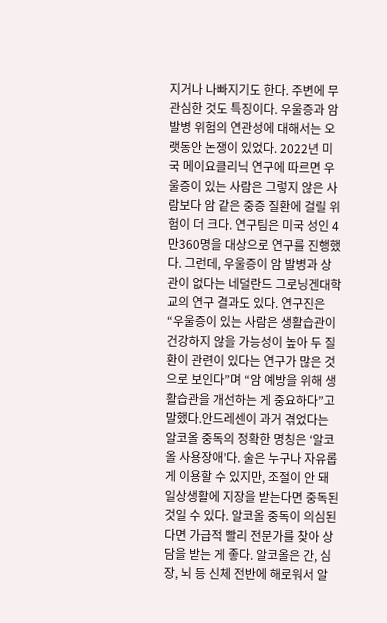지거나 나빠지기도 한다. 주변에 무관심한 것도 특징이다. 우울증과 암 발병 위험의 연관성에 대해서는 오랫동안 논쟁이 있었다. 2022년 미국 메이요클리닉 연구에 따르면 우울증이 있는 사람은 그렇지 않은 사람보다 암 같은 중증 질환에 걸릴 위험이 더 크다. 연구팀은 미국 성인 4만360명을 대상으로 연구를 진행했다. 그런데, 우울증이 암 발병과 상관이 없다는 네덜란드 그로닝겐대학교의 연구 결과도 있다. 연구진은 “우울증이 있는 사람은 생활습관이 건강하지 않을 가능성이 높아 두 질환이 관련이 있다는 연구가 많은 것으로 보인다”며 “암 예방을 위해 생활습관을 개선하는 게 중요하다”고 말했다.안드레센이 과거 겪었다는 알코올 중독의 정확한 명칭은 ‘알코올 사용장애’다. 술은 누구나 자유롭게 이용할 수 있지만, 조절이 안 돼 일상생활에 지장을 받는다면 중독된 것일 수 있다. 알코올 중독이 의심된다면 가급적 빨리 전문가를 찾아 상담을 받는 게 좋다. 알코올은 간, 심장, 뇌 등 신체 전반에 해로워서 알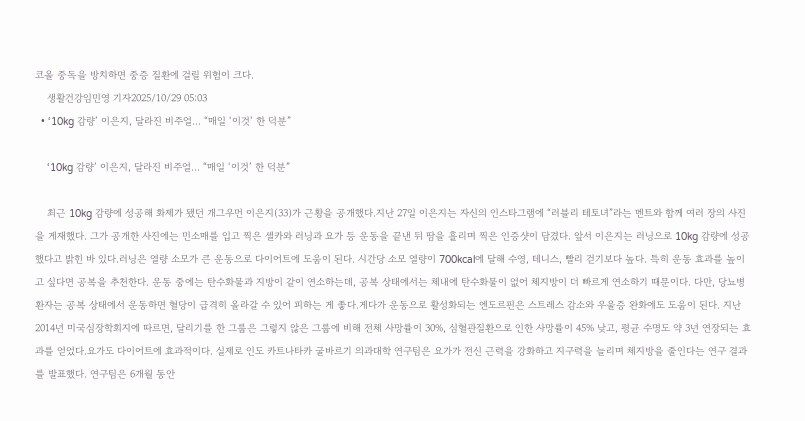코올 중독을 방치하면 중증 질환에 걸릴 위험이 크다.
    생활건강임민영 기자2025/10/29 05:03
  • ‘10kg 감량’ 이은지, 달라진 비주얼… “매일 ‘이것’ 한 덕분”

    ‘10kg 감량’ 이은지, 달라진 비주얼… “매일 ‘이것’ 한 덕분”

    최근 10kg 감량에 성공해 화제가 됐던 개그우먼 이은지(33)가 근황을 공개했다.지난 27일 이은지는 자신의 인스타그램에 “러블리 테토녀”라는 멘트와 함께 여러 장의 사진을 게재했다. 그가 공개한 사진에는 민소매를 입고 찍은 셀카와 러닝과 요가 등 운동을 끝낸 뒤 땀을 흘리며 찍은 인증샷이 담겼다. 앞서 이은지는 러닝으로 10kg 감량에 성공했다고 밝힌 바 있다.러닝은 열량 소모가 큰 운동으로 다이어트에 도움이 된다. 시간당 소모 열량이 700kcal에 달해 수영, 테니스, 빨리 걷기보다 높다. 특히 운동 효과를 높이고 싶다면 공복을 추천한다. 운동 중에는 탄수화물과 지방이 같이 연소하는데, 공복 상태에서는 체내에 탄수화물이 없어 체지방이 더 빠르게 연소하기 때문이다. 다만, 당뇨병 환자는 공복 상태에서 운동하면 혈당이 급격히 올라갈 수 있어 피하는 게 좋다.게다가 운동으로 활성화되는 엔도르핀은 스트레스 감소와 우울증 완화에도 도움이 된다. 지난 2014년 미국심장학회지에 따르면, 달리기를 한 그룹은 그렇지 않은 그룹에 비해 전체 사망률이 30%, 심혈관질환으로 인한 사망률이 45% 낮고, 평균 수명도 약 3년 연장되는 효과를 얻었다.요가도 다이어트에 효과적이다. 실제로 인도 카트나타카 굴바르기 의과대학 연구팀은 요가가 전신 근력을 강화하고 지구력을 늘리며 체지방을 줄인다는 연구 결과를 발표했다. 연구팀은 6개월 동안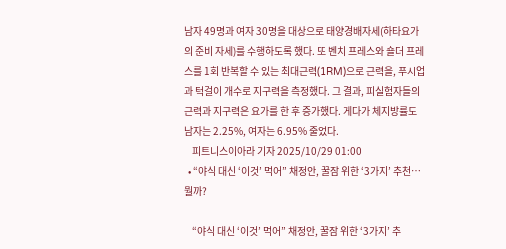남자 49명과 여자 30명을 대상으로 태양경배자세(하타요가의 준비 자세)를 수행하도록 했다. 또 벤치 프레스와 숄더 프레스를 1회 반복할 수 있는 최대근력(1RM)으로 근력을, 푸시업과 턱걸이 개수로 지구력을 측정했다. 그 결과, 피실험자들의 근력과 지구력은 요가를 한 후 증가했다. 게다가 체지방률도 남자는 2.25%, 여자는 6.95% 줄었다.
    피트니스이아라 기자 2025/10/29 01:00
  • “야식 대신 ‘이것’ 먹어” 채정안, 꿀잠 위한 ‘3가지’ 추천… 뭘까?

    “야식 대신 ‘이것’ 먹어” 채정안, 꿀잠 위한 ‘3가지’ 추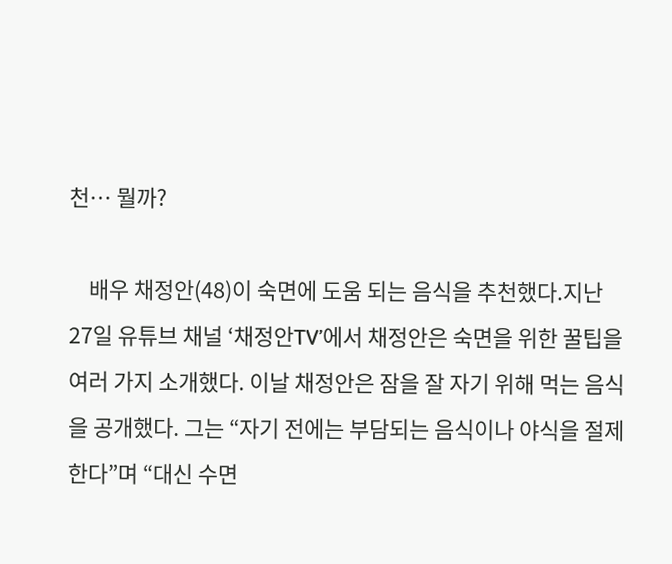천… 뭘까?

    배우 채정안(48)이 숙면에 도움 되는 음식을 추천했다.지난 27일 유튜브 채널 ‘채정안TV’에서 채정안은 숙면을 위한 꿀팁을 여러 가지 소개했다. 이날 채정안은 잠을 잘 자기 위해 먹는 음식을 공개했다. 그는 “자기 전에는 부담되는 음식이나 야식을 절제한다”며 “대신 수면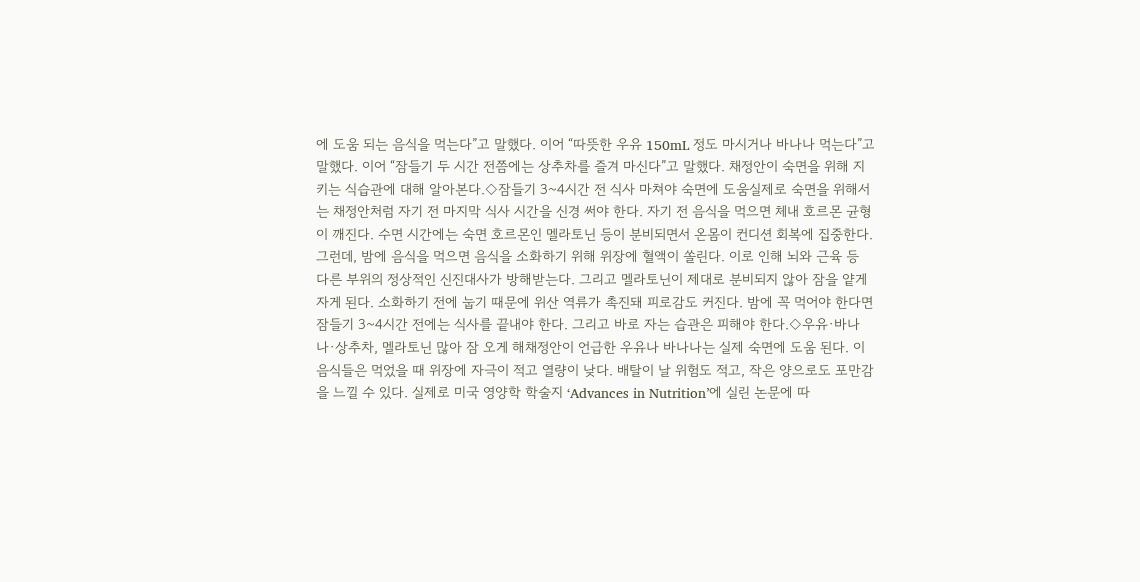에 도움 되는 음식을 먹는다”고 말했다. 이어 “따뜻한 우유 150mL 정도 마시거나 바나나 먹는다”고 말했다. 이어 “잠들기 두 시간 전쯤에는 상추차를 즐겨 마신다”고 말했다. 채정안이 숙면을 위해 지키는 식습관에 대해 알아본다.◇잠들기 3~4시간 전 식사 마쳐야 숙면에 도움실제로 숙면을 위해서는 채정안처럼 자기 전 마지막 식사 시간을 신경 써야 한다. 자기 전 음식을 먹으면 체내 호르몬 균형이 깨진다. 수면 시간에는 숙면 호르몬인 멜라토닌 등이 분비되면서 온몸이 컨디션 회복에 집중한다. 그런데, 밤에 음식을 먹으면 음식을 소화하기 위해 위장에 혈액이 쏠린다. 이로 인해 뇌와 근육 등 다른 부위의 정상적인 신진대사가 방해받는다. 그리고 멜라토닌이 제대로 분비되지 않아 잠을 얕게 자게 된다. 소화하기 전에 눕기 때문에 위산 역류가 촉진돼 피로감도 커진다. 밤에 꼭 먹어야 한다면 잠들기 3~4시간 전에는 식사를 끝내야 한다. 그리고 바로 자는 습관은 피해야 한다.◇우유·바나나·상추차, 멜라토닌 많아 잠 오게 해채정안이 언급한 우유나 바나나는 실제 숙면에 도움 된다. 이 음식들은 먹었을 때 위장에 자극이 적고 열량이 낮다. 배탈이 날 위험도 적고, 작은 양으로도 포만감을 느낄 수 있다. 실제로 미국 영양학 학술지 ‘Advances in Nutrition’에 실린 논문에 따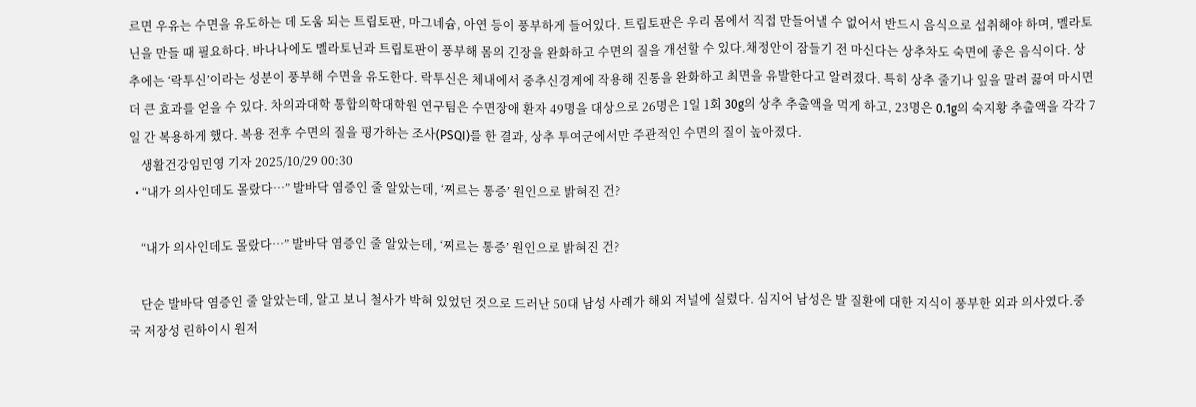르면 우유는 수면을 유도하는 데 도움 되는 트립토판, 마그네슘, 아연 등이 풍부하게 들어있다. 트립토판은 우리 몸에서 직접 만들어낼 수 없어서 반드시 음식으로 섭취해야 하며, 멜라토닌을 만들 때 필요하다. 바나나에도 멜라토닌과 트립토판이 풍부해 몸의 긴장을 완화하고 수면의 질을 개선할 수 있다.채정안이 잠들기 전 마신다는 상추차도 숙면에 좋은 음식이다. 상추에는 ‘락투신’이라는 성분이 풍부해 수면을 유도한다. 락투신은 체내에서 중추신경계에 작용해 진통을 완화하고 최면을 유발한다고 알려졌다. 특히 상추 줄기나 잎을 말려 끓여 마시면 더 큰 효과를 얻을 수 있다. 차의과대학 통합의학대학원 연구팀은 수면장애 환자 49명을 대상으로 26명은 1일 1회 30g의 상추 추출액을 먹게 하고, 23명은 0.1g의 숙지황 추출액을 각각 7일 간 복용하게 했다. 복용 전후 수면의 질을 평가하는 조사(PSQI)를 한 결과, 상추 투여군에서만 주관적인 수면의 질이 높아졌다.
    생활건강임민영 기자 2025/10/29 00:30
  • “내가 의사인데도 몰랐다…” 발바닥 염증인 줄 알았는데, ‘찌르는 통증’ 원인으로 밝혀진 건?

    “내가 의사인데도 몰랐다…” 발바닥 염증인 줄 알았는데, ‘찌르는 통증’ 원인으로 밝혀진 건?

    단순 발바닥 염증인 줄 알았는데, 알고 보니 철사가 박혀 있었던 것으로 드러난 50대 남성 사례가 해외 저널에 실렸다. 심지어 남성은 발 질환에 대한 지식이 풍부한 외과 의사였다.중국 저장성 린하이시 원저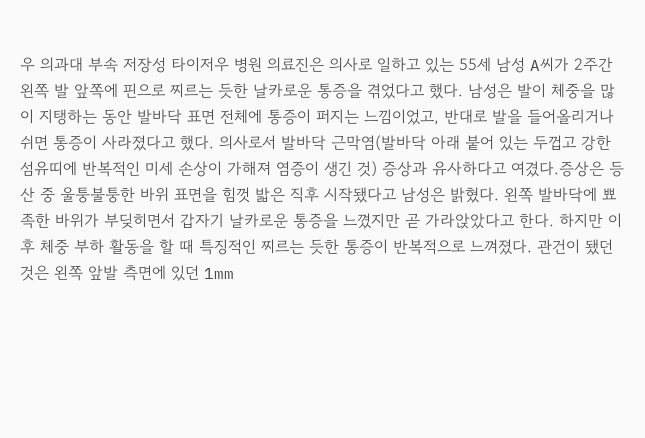우 의과대 부속 저장성 타이저우 병원 의료진은 의사로 일하고 있는 55세 남성 A씨가 2주간 왼쪽 발 앞쪽에 핀으로 찌르는 듯한 날카로운 통증을 겪었다고 했다. 남성은 발이 체중을 많이 지탱하는 동안 발바닥 표면 전체에 통증이 퍼지는 느낌이었고, 반대로 발을 들어올리거나 쉬면 통증이 사라졌다고 했다. 의사로서 발바닥 근막염(발바닥 아래 붙어 있는 두껍고 강한 섬유띠에 반복적인 미세 손상이 가해져 염증이 생긴 것) 증상과 유사하다고 여겼다.증상은 등산 중 울퉁불퉁한 바위 표면을 힘껏 밟은 직후 시작됐다고 남성은 밝혔다. 왼쪽 발바닥에 뾰족한 바위가 부딪히면서 갑자기 날카로운 통증을 느꼈지만 곧 가라앉았다고 한다. 하지만 이후 체중 부하 활동을 할 때 특징적인 찌르는 듯한 통증이 반복적으로 느껴졌다. 관건이 됐던 것은 왼쪽 앞발 측면에 있던 1mm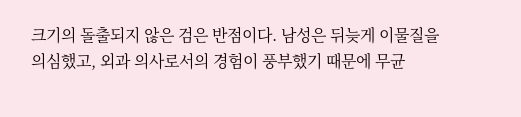크기의 돌출되지 않은 검은 반점이다. 남성은 뒤늦게 이물질을 의심했고, 외과 의사로서의 경험이 풍부했기 때문에 무균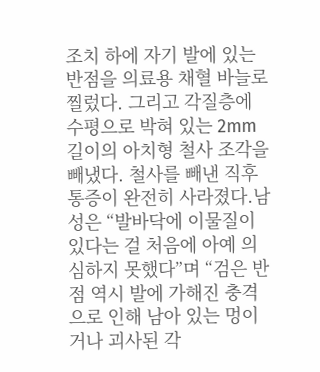조치 하에 자기 발에 있는 반점을 의료용 채혈 바늘로 찔렀다. 그리고 각질층에 수평으로 박혀 있는 2mm 길이의 아치형 철사 조각을 빼냈다. 철사를 빼낸 직후 통증이 완전히 사라졌다.남성은 “발바닥에 이물질이 있다는 걸 처음에 아예 의심하지 못했다”며 “검은 반점 역시 발에 가해진 충격으로 인해 남아 있는 멍이거나 괴사된 각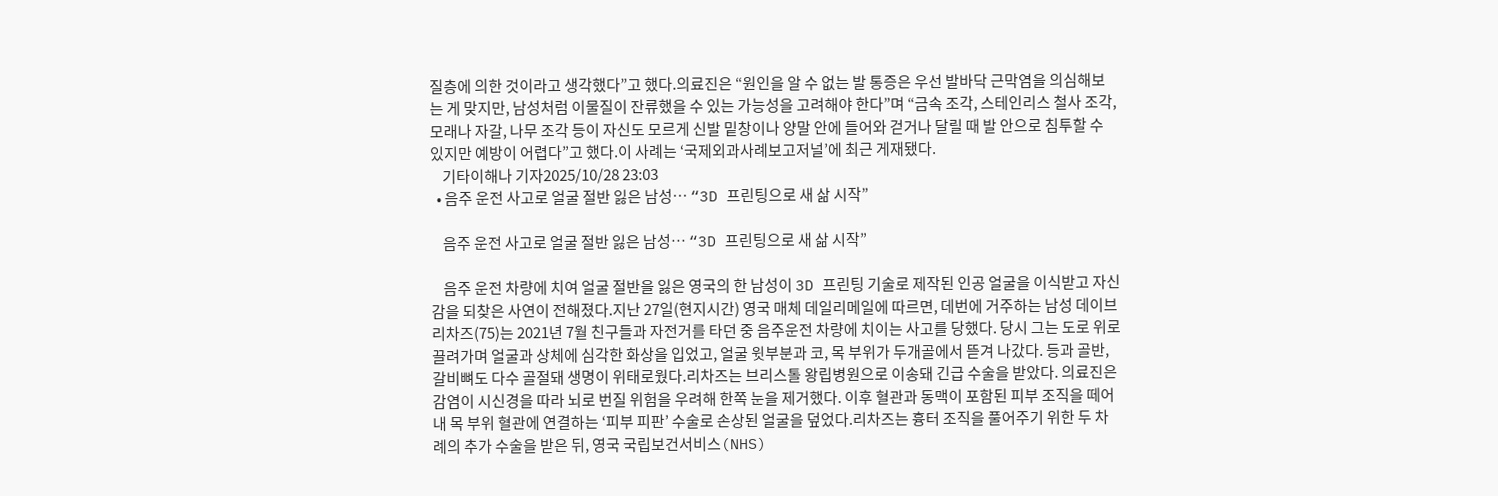질층에 의한 것이라고 생각했다”고 했다.의료진은 “원인을 알 수 없는 발 통증은 우선 발바닥 근막염을 의심해보는 게 맞지만, 남성처럼 이물질이 잔류했을 수 있는 가능성을 고려해야 한다”며 “금속 조각, 스테인리스 철사 조각, 모래나 자갈, 나무 조각 등이 자신도 모르게 신발 밑창이나 양말 안에 들어와 걷거나 달릴 때 발 안으로 침투할 수 있지만 예방이 어렵다”고 했다.이 사례는 ‘국제외과사례보고저널’에 최근 게재됐다.
    기타이해나 기자2025/10/28 23:03
  • 음주 운전 사고로 얼굴 절반 잃은 남성… “3D 프린팅으로 새 삶 시작”

    음주 운전 사고로 얼굴 절반 잃은 남성… “3D 프린팅으로 새 삶 시작”

    음주 운전 차량에 치여 얼굴 절반을 잃은 영국의 한 남성이 3D 프린팅 기술로 제작된 인공 얼굴을 이식받고 자신감을 되찾은 사연이 전해졌다.지난 27일(현지시간) 영국 매체 데일리메일에 따르면, 데번에 거주하는 남성 데이브 리차즈(75)는 2021년 7월 친구들과 자전거를 타던 중 음주운전 차량에 치이는 사고를 당했다. 당시 그는 도로 위로 끌려가며 얼굴과 상체에 심각한 화상을 입었고, 얼굴 윗부분과 코, 목 부위가 두개골에서 뜯겨 나갔다. 등과 골반, 갈비뼈도 다수 골절돼 생명이 위태로웠다.리차즈는 브리스톨 왕립병원으로 이송돼 긴급 수술을 받았다. 의료진은 감염이 시신경을 따라 뇌로 번질 위험을 우려해 한쪽 눈을 제거했다. 이후 혈관과 동맥이 포함된 피부 조직을 떼어내 목 부위 혈관에 연결하는 ‘피부 피판’ 수술로 손상된 얼굴을 덮었다.리차즈는 흉터 조직을 풀어주기 위한 두 차례의 추가 수술을 받은 뒤, 영국 국립보건서비스(NHS)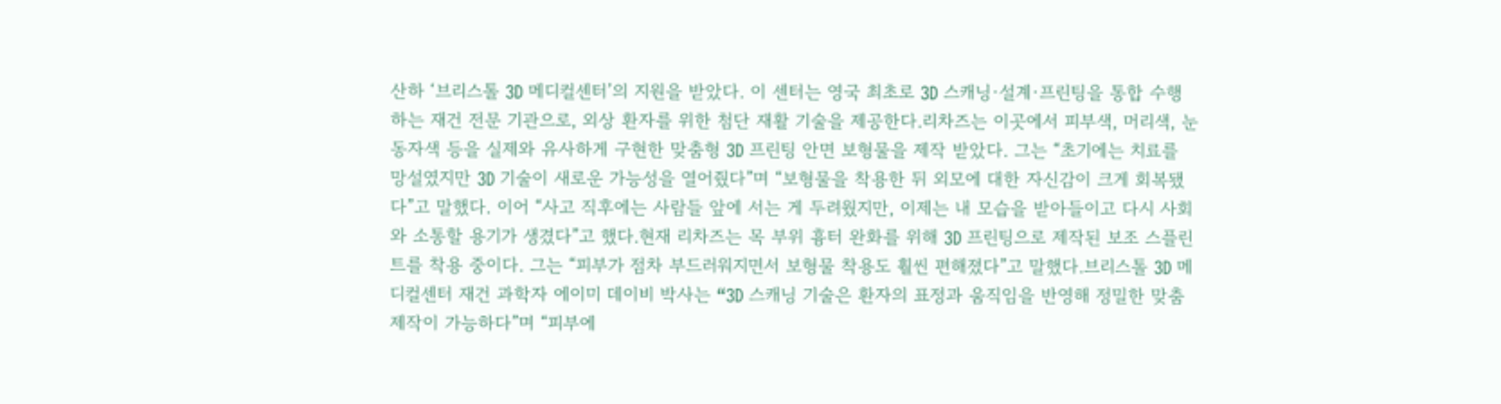산하 ‘브리스톨 3D 메디컬센터’의 지원을 받았다. 이 센터는 영국 최초로 3D 스캐닝·설계·프린팅을 통합 수행하는 재건 전문 기관으로, 외상 환자를 위한 첨단 재활 기술을 제공한다.리차즈는 이곳에서 피부색, 머리색, 눈동자색 등을 실제와 유사하게 구현한 맞춤형 3D 프린팅 안면 보형물을 제작 받았다. 그는 “초기에는 치료를 망설였지만 3D 기술이 새로운 가능성을 열어줬다”며 “보형물을 착용한 뒤 외모에 대한 자신감이 크게 회복됐다”고 말했다. 이어 “사고 직후에는 사람들 앞에 서는 게 두려웠지만, 이제는 내 모습을 받아들이고 다시 사회와 소통할 용기가 생겼다”고 했다.현재 리차즈는 목 부위 흉터 완화를 위해 3D 프린팅으로 제작된 보조 스플린트를 착용 중이다. 그는 “피부가 점차 부드러워지면서 보형물 착용도 훨씬 편해졌다”고 말했다.브리스톨 3D 메디컬센터 재건 과학자 에이미 데이비 박사는 “3D 스캐닝 기술은 환자의 표정과 움직임을 반영해 정밀한 맞춤 제작이 가능하다”며 “피부에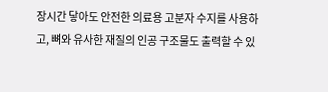장시간 닿아도 안전한 의료용 고분자 수지를 사용하고, 뼈와 유사한 재질의 인공 구조물도 출력할 수 있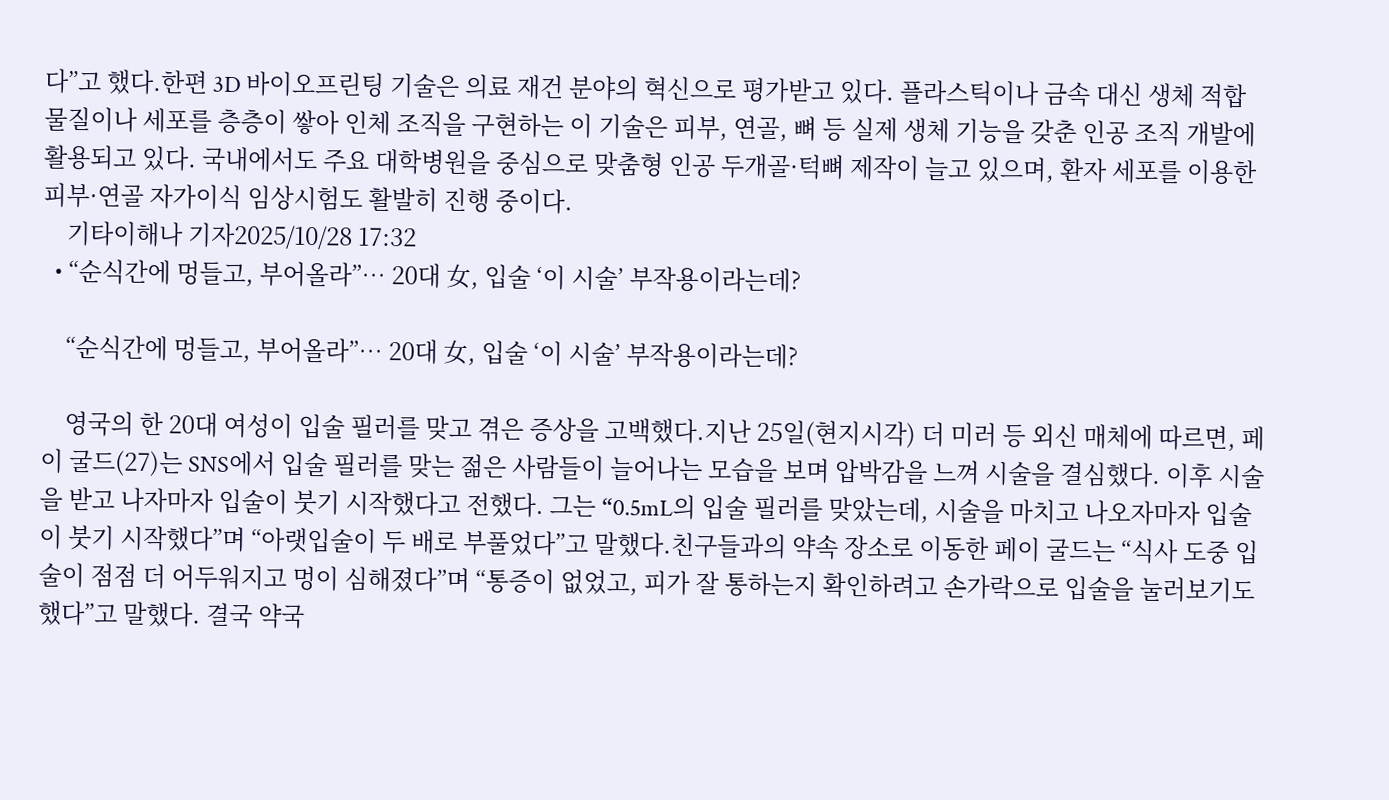다”고 했다.한편 3D 바이오프린팅 기술은 의료 재건 분야의 혁신으로 평가받고 있다. 플라스틱이나 금속 대신 생체 적합 물질이나 세포를 층층이 쌓아 인체 조직을 구현하는 이 기술은 피부, 연골, 뼈 등 실제 생체 기능을 갖춘 인공 조직 개발에 활용되고 있다. 국내에서도 주요 대학병원을 중심으로 맞춤형 인공 두개골·턱뼈 제작이 늘고 있으며, 환자 세포를 이용한 피부·연골 자가이식 임상시험도 활발히 진행 중이다.
    기타이해나 기자2025/10/28 17:32
  • “순식간에 멍들고, 부어올라”… 20대 女, 입술 ‘이 시술’ 부작용이라는데?

    “순식간에 멍들고, 부어올라”… 20대 女, 입술 ‘이 시술’ 부작용이라는데?

    영국의 한 20대 여성이 입술 필러를 맞고 겪은 증상을 고백했다.지난 25일(현지시각) 더 미러 등 외신 매체에 따르면, 페이 굴드(27)는 SNS에서 입술 필러를 맞는 젊은 사람들이 늘어나는 모습을 보며 압박감을 느껴 시술을 결심했다. 이후 시술을 받고 나자마자 입술이 붓기 시작했다고 전했다. 그는 “0.5mL의 입술 필러를 맞았는데, 시술을 마치고 나오자마자 입술이 붓기 시작했다”며 “아랫입술이 두 배로 부풀었다”고 말했다.친구들과의 약속 장소로 이동한 페이 굴드는 “식사 도중 입술이 점점 더 어두워지고 멍이 심해졌다”며 “통증이 없었고, 피가 잘 통하는지 확인하려고 손가락으로 입술을 눌러보기도 했다”고 말했다. 결국 약국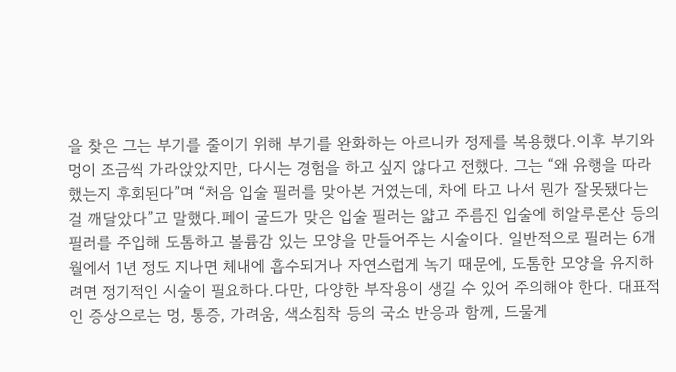을 찾은 그는 부기를 줄이기 위해 부기를 완화하는 아르니카 정제를 복용했다.이후 부기와 멍이 조금씩 가라앉았지만, 다시는 경험을 하고 싶지 않다고 전했다. 그는 “왜 유행을 따라 했는지 후회된다”며 “처음 입술 필러를 맞아본 거였는데, 차에 타고 나서 뭔가 잘못됐다는 걸 깨달았다”고 말했다.페이 굴드가 맞은 입술 필러는 얇고 주름진 입술에 히알루론산 등의 필러를 주입해 도톰하고 볼륨감 있는 모양을 만들어주는 시술이다. 일반적으로 필러는 6개월에서 1년 정도 지나면 체내에 흡수되거나 자연스럽게 녹기 때문에, 도톰한 모양을 유지하려면 정기적인 시술이 필요하다.다만, 다양한 부작용이 생길 수 있어 주의해야 한다. 대표적인 증상으로는 멍, 통증, 가려움, 색소침착 등의 국소 반응과 함께, 드물게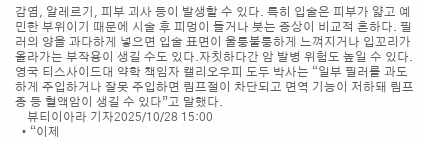감염, 알레르기, 피부 괴사 등이 발생할 수 있다. 특히 입술은 피부가 얇고 예민한 부위이기 때문에 시술 후 피멍이 들거나 붓는 증상이 비교적 흔하다. 필러의 양을 과다하게 넣으면 입술 표면이 울퉁불퉁하게 느껴지거나 입꼬리가 올라가는 부작용이 생길 수도 있다.자칫하다간 암 발병 위험도 높일 수 있다. 영국 티스사이드대 약학 책임자 캘리오우피 도두 박사는 “일부 필러를 과도하게 주입하거나 잘못 주입하면 림프절이 차단되고 면역 기능이 저하돼 림프종 등 혈액암이 생길 수 있다”고 말했다.
    뷰티이아라 기자2025/10/28 15:00
  • “이제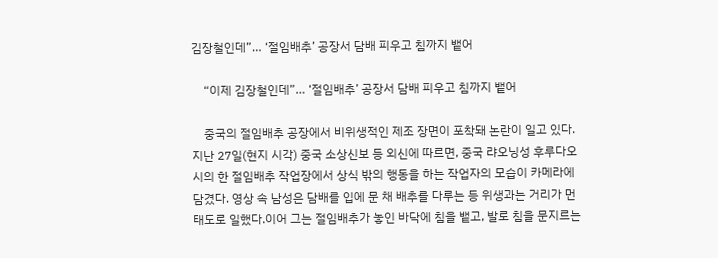김장철인데”… ‘절임배추’ 공장서 담배 피우고 침까지 뱉어

    “이제 김장철인데”… ‘절임배추’ 공장서 담배 피우고 침까지 뱉어

    중국의 절임배추 공장에서 비위생적인 제조 장면이 포착돼 논란이 일고 있다.지난 27일(현지 시각) 중국 소상신보 등 외신에 따르면, 중국 랴오닝성 후루다오시의 한 절임배추 작업장에서 상식 밖의 행동을 하는 작업자의 모습이 카메라에 담겼다. 영상 속 남성은 담배를 입에 문 채 배추를 다루는 등 위생과는 거리가 먼 태도로 일했다.이어 그는 절임배추가 놓인 바닥에 침을 뱉고, 발로 침을 문지르는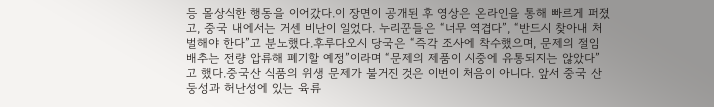등 몰상식한 행동을 이어갔다.이 장면이 공개된 후 영상은 온라인을 통해 빠르게 퍼졌고, 중국 내에서는 거센 비난이 일었다. 누리꾼들은 “너무 역겹다”, “반드시 찾아내 처벌해야 한다”고 분노했다.후루다오시 당국은 “즉각 조사에 착수했으며, 문제의 절임 배추는 전량 압류해 폐기할 예정”이라며 “문제의 제품이 시중에 유통되지는 않았다”고 했다.중국산 식품의 위생 문제가 불거진 것은 이번이 처음이 아니다. 앞서 중국 산둥성과 허난성에 있는 육류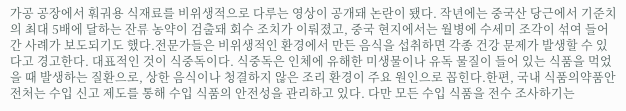가공 공장에서 훠궈용 식재료를 비위생적으로 다루는 영상이 공개돼 논란이 됐다. 작년에는 중국산 당근에서 기준치의 최대 5배에 달하는 잔류 농약이 검출돼 회수 조치가 이뤄졌고, 중국 현지에서는 월병에 수세미 조각이 섞여 들어간 사례가 보도되기도 했다.전문가들은 비위생적인 환경에서 만든 음식을 섭취하면 각종 건강 문제가 발생할 수 있다고 경고한다. 대표적인 것이 식중독이다. 식중독은 인체에 유해한 미생물이나 유독 물질이 들어 있는 식품을 먹었을 때 발생하는 질환으로, 상한 음식이나 청결하지 않은 조리 환경이 주요 원인으로 꼽힌다.한편, 국내 식품의약품안전처는 수입 신고 제도를 통해 수입 식품의 안전성을 관리하고 있다. 다만 모든 수입 식품을 전수 조사하기는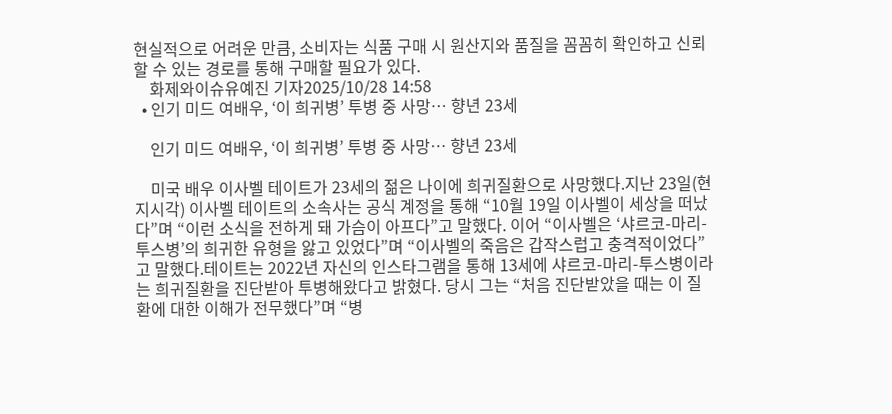현실적으로 어려운 만큼, 소비자는 식품 구매 시 원산지와 품질을 꼼꼼히 확인하고 신뢰할 수 있는 경로를 통해 구매할 필요가 있다.
    화제와이슈유예진 기자2025/10/28 14:58
  • 인기 미드 여배우, ‘이 희귀병’ 투병 중 사망… 향년 23세

    인기 미드 여배우, ‘이 희귀병’ 투병 중 사망… 향년 23세

    미국 배우 이사벨 테이트가 23세의 젊은 나이에 희귀질환으로 사망했다.지난 23일(현지시각) 이사벨 테이트의 소속사는 공식 계정을 통해 “10월 19일 이사벨이 세상을 떠났다”며 “이런 소식을 전하게 돼 가슴이 아프다”고 말했다. 이어 “이사벨은 ‘샤르코-마리-투스병’의 희귀한 유형을 앓고 있었다”며 “이사벨의 죽음은 갑작스럽고 충격적이었다”고 말했다.테이트는 2022년 자신의 인스타그램을 통해 13세에 샤르코-마리-투스병이라는 희귀질환을 진단받아 투병해왔다고 밝혔다. 당시 그는 “처음 진단받았을 때는 이 질환에 대한 이해가 전무했다”며 “병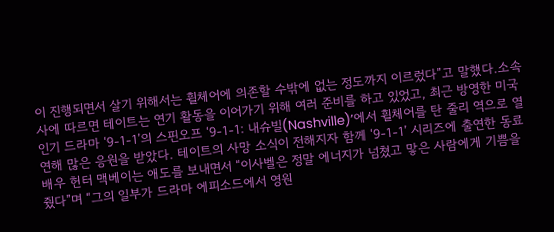이 진행되면서 살기 위해서는 휠체어에 의존할 수밖에 없는 정도까지 이르렀다”고 말했다.소속사에 따르면 테이트는 연기 활동을 이어가기 위해 여러 준비를 하고 있었고, 최근 방영한 미국 인기 드라마 ‘9-1-1’의 스핀오프 ‘9-1-1: 내슈빌(Nashville)’에서 휠체어를 탄 줄리 역으로 열연해 많은 응원을 받았다. 테이트의 사망 소식이 전해지자 함께 ‘9-1-1’ 시리즈에 출연한 동료 배우 헌터 맥베이는 애도를 보내면서 “이사벨은 정말 에너지가 넘쳤고 맣은 사람에게 기쁨을 줬다”며 “그의 일부가 드라마 에피소드에서 영원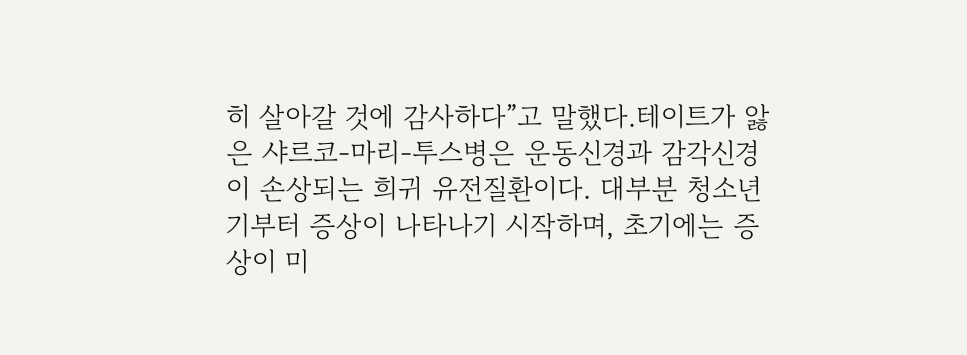히 살아갈 것에 감사하다”고 말했다.테이트가 앓은 샤르코-마리-투스병은 운동신경과 감각신경이 손상되는 희귀 유전질환이다. 대부분 청소년기부터 증상이 나타나기 시작하며, 초기에는 증상이 미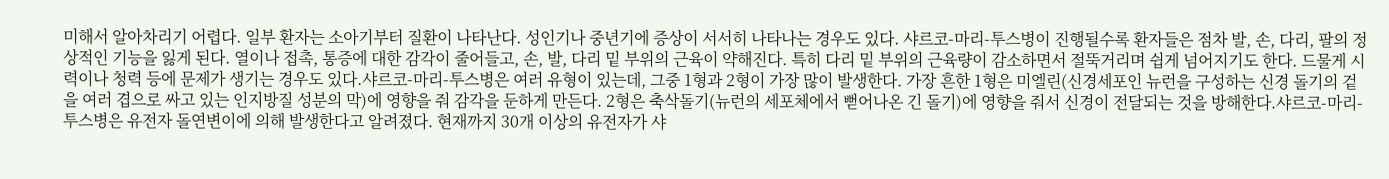미해서 알아차리기 어렵다. 일부 환자는 소아기부터 질환이 나타난다. 성인기나 중년기에 증상이 서서히 나타나는 경우도 있다. 샤르코-마리-투스병이 진행될수록 환자들은 점차 발, 손, 다리, 팔의 정상적인 기능을 잃게 된다. 열이나 접촉, 통증에 대한 감각이 줄어들고, 손, 발, 다리 밑 부위의 근육이 약해진다. 특히 다리 밑 부위의 근육량이 감소하면서 절뚝거리며 쉽게 넘어지기도 한다. 드물게 시력이나 청력 등에 문제가 생기는 경우도 있다.샤르코-마리-투스병은 여러 유형이 있는데, 그중 1형과 2형이 가장 많이 발생한다. 가장 흔한 1형은 미엘린(신경세포인 뉴런을 구성하는 신경 돌기의 겉을 여러 겹으로 싸고 있는 인지방질 성분의 막)에 영향을 줘 감각을 둔하게 만든다. 2형은 축삭돌기(뉴런의 세포체에서 뻗어나온 긴 돌기)에 영향을 줘서 신경이 전달되는 것을 방해한다.샤르코-마리-투스병은 유전자 돌연변이에 의해 발생한다고 알려졌다. 현재까지 30개 이상의 유전자가 샤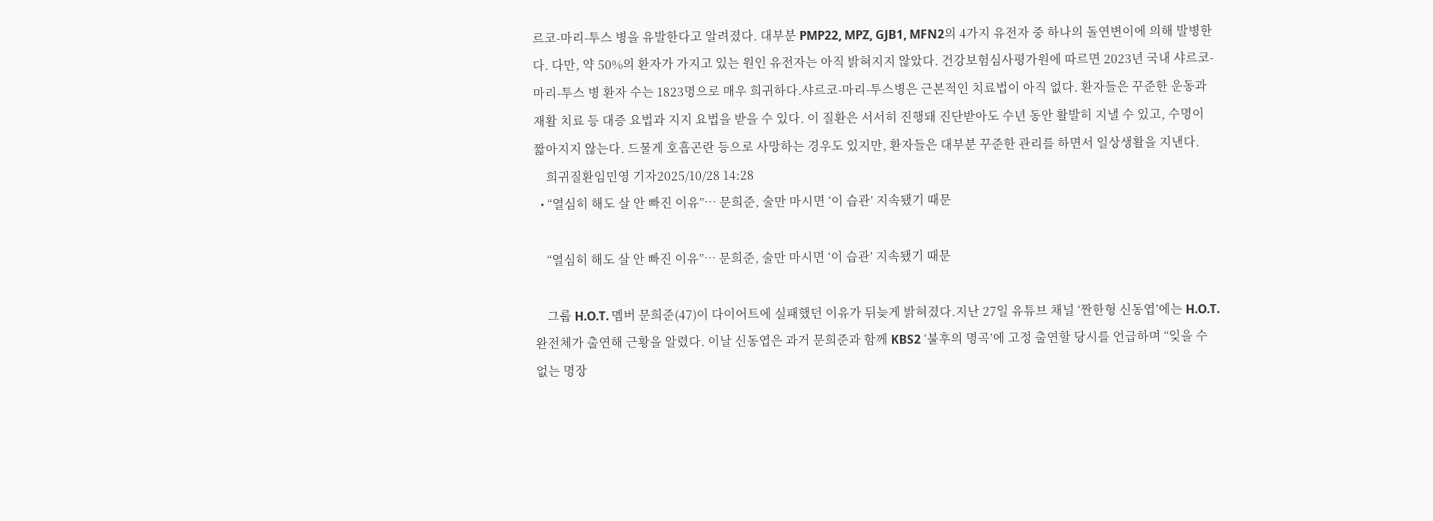르코-마리-투스 병을 유발한다고 알려졌다. 대부분 PMP22, MPZ, GJB1, MFN2의 4가지 유전자 중 하나의 돌연변이에 의해 발병한다. 다만, 약 50%의 환자가 가지고 있는 원인 유전자는 아직 밝혀지지 않았다. 건강보험심사평가원에 따르면 2023년 국내 샤르코-마리-투스 병 환자 수는 1823명으로 매우 희귀하다.샤르코-마리-투스병은 근본적인 치료법이 아직 없다. 환자들은 꾸준한 운동과 재활 치료 등 대증 요법과 지지 요법을 받을 수 있다. 이 질환은 서서히 진행돼 진단받아도 수년 동안 활발히 지낼 수 있고, 수명이 짧아지지 않는다. 드물게 호흡곤란 등으로 사망하는 경우도 있지만, 환자들은 대부분 꾸준한 관리를 하면서 일상생활을 지낸다.
    희귀질환임민영 기자2025/10/28 14:28
  • “열심히 해도 살 안 빠진 이유”… 문희준, 술만 마시면 ‘이 습관’ 지속됐기 때문

    “열심히 해도 살 안 빠진 이유”… 문희준, 술만 마시면 ‘이 습관’ 지속됐기 때문

    그룹 H.O.T. 멤버 문희준(47)이 다이어트에 실패했던 이유가 뒤늦게 밝혀졌다.지난 27일 유튜브 채널 ‘짠한형 신동엽’에는 H.O.T. 완전체가 출연해 근황을 알렸다. 이날 신동엽은 과거 문희준과 함께 KBS2 ‘불후의 명곡’에 고정 출연할 당시를 언급하며 “잊을 수 없는 명장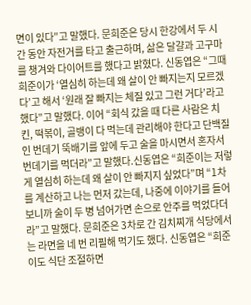면이 있다”고 말했다. 문희준은 당시 한강에서 두 시간 동안 자전거를 타고 출근하며, 삶은 달걀과 고구마를 챙겨와 다이어트를 했다고 밝혔다. 신동엽은 “그때 희준이가 ‘열심히 하는데 왜 살이 안 빠지는지 모르겠다’고 해서 ‘원래 잘 빠지는 체질 있고 그런 거다’라고 했다”고 말했다. 이어 “회식 갔을 때 다른 사람은 치킨, 떡볶이, 골뱅이 다 먹는데 관리해야 한다고 단백질인 번데기 뚝배기를 앞에 두고 술을 마시면서 혼자서 번데기를 먹더라”고 말했다.신동엽은 “희준이는 저렇게 열심히 하는데 왜 살이 안 빠지지 싶었다”며 “1차를 계산하고 나는 먼저 갔는데, 나중에 이야기를 들어보니까 술이 두 병 넘어가면 손으로 안주를 먹었다더라”고 말했다. 문희준은 3차로 간 김치찌개 식당에서는 라면을 네 번 리필해 먹기도 했다. 신동엽은 “희준이도 식단 조절하면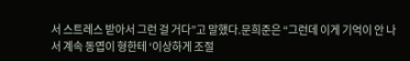서 스트레스 받아서 그런 걸 거다”고 말했다.문희준은 “그런데 이게 기억이 안 나서 계속 동엽이 형한테 ‘이상하게 조절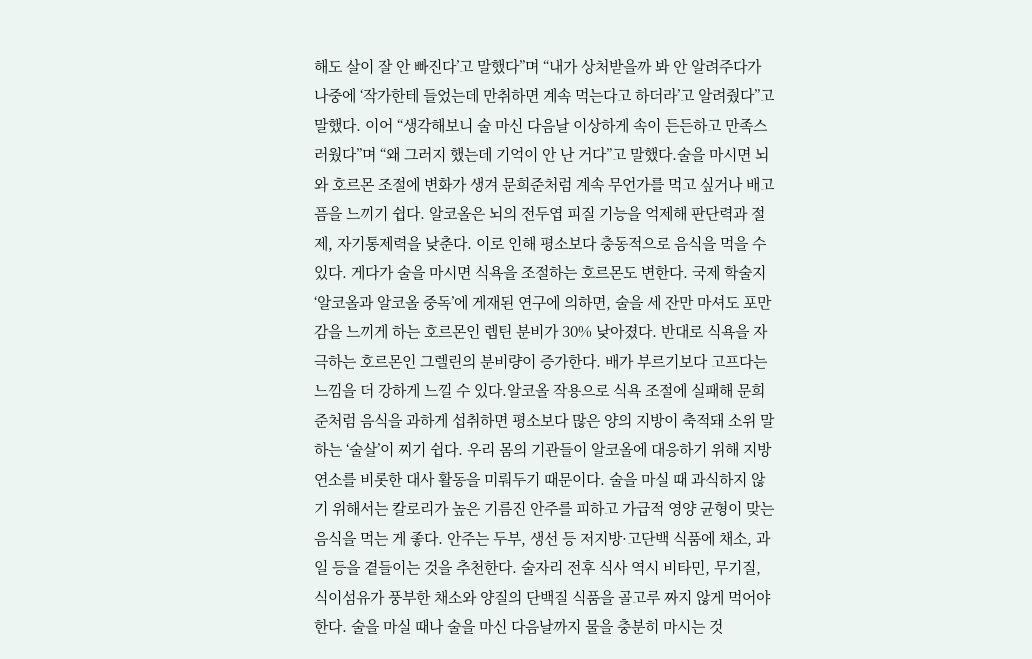해도 살이 잘 안 빠진다’고 말했다”며 “내가 상처받을까 봐 안 알려주다가 나중에 ‘작가한테 들었는데 만취하면 계속 먹는다고 하더라’고 알려줬다”고 말했다. 이어 “생각해보니 술 마신 다음날 이상하게 속이 든든하고 만족스러웠다”며 “왜 그러지 했는데 기억이 안 난 거다”고 말했다.술을 마시면 뇌와 호르몬 조절에 변화가 생겨 문희준처럼 계속 무언가를 먹고 싶거나 배고픔을 느끼기 쉽다. 알코올은 뇌의 전두엽 피질 기능을 억제해 판단력과 절제, 자기통제력을 낮춘다. 이로 인해 평소보다 충동적으로 음식을 먹을 수 있다. 게다가 술을 마시면 식욕을 조절하는 호르몬도 변한다. 국제 학술지 ‘알코올과 알코올 중독’에 게재된 연구에 의하면, 술을 세 잔만 마셔도 포만감을 느끼게 하는 호르몬인 렙틴 분비가 30% 낮아졌다. 반대로 식욕을 자극하는 호르몬인 그렐린의 분비량이 증가한다. 배가 부르기보다 고프다는 느낌을 더 강하게 느낄 수 있다.알코올 작용으로 식욕 조절에 실패해 문희준처럼 음식을 과하게 섭취하면 평소보다 많은 양의 지방이 축적돼 소위 말하는 ‘술살’이 찌기 쉽다. 우리 몸의 기관들이 알코올에 대응하기 위해 지방 연소를 비롯한 대사 활동을 미뤄두기 때문이다. 술을 마실 때 과식하지 않기 위해서는 칼로리가 높은 기름진 안주를 피하고 가급적 영양 균형이 맞는 음식을 먹는 게 좋다. 안주는 두부, 생선 등 저지방·고단백 식품에 채소, 과일 등을 곁들이는 것을 추천한다. 술자리 전후 식사 역시 비타민, 무기질, 식이섬유가 풍부한 채소와 양질의 단백질 식품을 골고루 짜지 않게 먹어야 한다. 술을 마실 때나 술을 마신 다음날까지 물을 충분히 마시는 것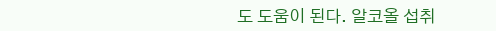도 도움이 된다. 알코올 섭취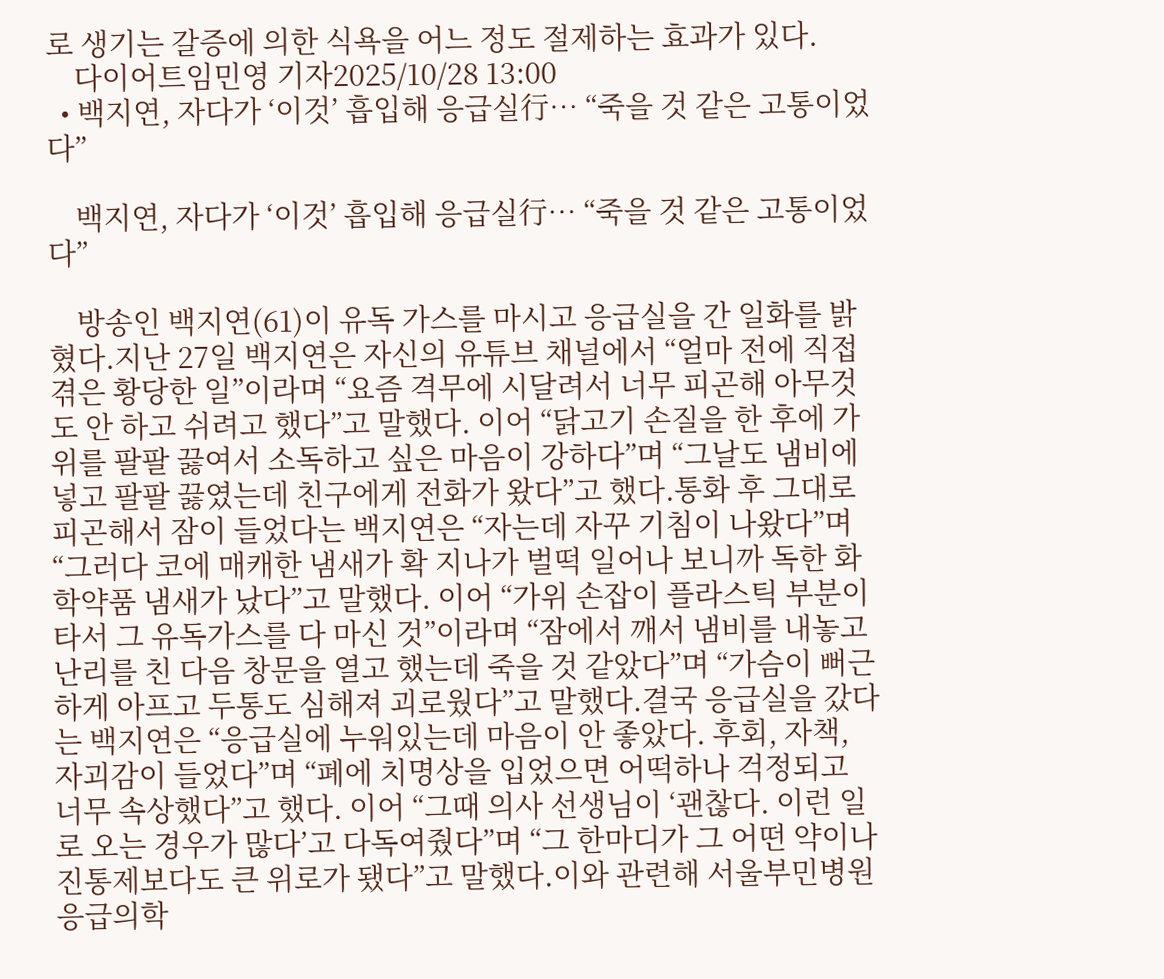로 생기는 갈증에 의한 식욕을 어느 정도 절제하는 효과가 있다.
    다이어트임민영 기자2025/10/28 13:00
  • 백지연, 자다가 ‘이것’ 흡입해 응급실行… “죽을 것 같은 고통이었다”

    백지연, 자다가 ‘이것’ 흡입해 응급실行… “죽을 것 같은 고통이었다”

    방송인 백지연(61)이 유독 가스를 마시고 응급실을 간 일화를 밝혔다.지난 27일 백지연은 자신의 유튜브 채널에서 “얼마 전에 직접 겪은 황당한 일”이라며 “요즘 격무에 시달려서 너무 피곤해 아무것도 안 하고 쉬려고 했다”고 말했다. 이어 “닭고기 손질을 한 후에 가위를 팔팔 끓여서 소독하고 싶은 마음이 강하다”며 “그날도 냄비에 넣고 팔팔 끓였는데 친구에게 전화가 왔다”고 했다.통화 후 그대로 피곤해서 잠이 들었다는 백지연은 “자는데 자꾸 기침이 나왔다”며 “그러다 코에 매캐한 냄새가 확 지나가 벌떡 일어나 보니까 독한 화학약품 냄새가 났다”고 말했다. 이어 “가위 손잡이 플라스틱 부분이 타서 그 유독가스를 다 마신 것”이라며 “잠에서 깨서 냄비를 내놓고 난리를 친 다음 창문을 열고 했는데 죽을 것 같았다”며 “가슴이 뻐근하게 아프고 두통도 심해져 괴로웠다”고 말했다.결국 응급실을 갔다는 백지연은 “응급실에 누워있는데 마음이 안 좋았다. 후회, 자책, 자괴감이 들었다”며 “폐에 치명상을 입었으면 어떡하나 걱정되고 너무 속상했다”고 했다. 이어 “그때 의사 선생님이 ‘괜찮다. 이런 일로 오는 경우가 많다’고 다독여줬다”며 “그 한마디가 그 어떤 약이나 진통제보다도 큰 위로가 됐다”고 말했다.이와 관련해 서울부민병원 응급의학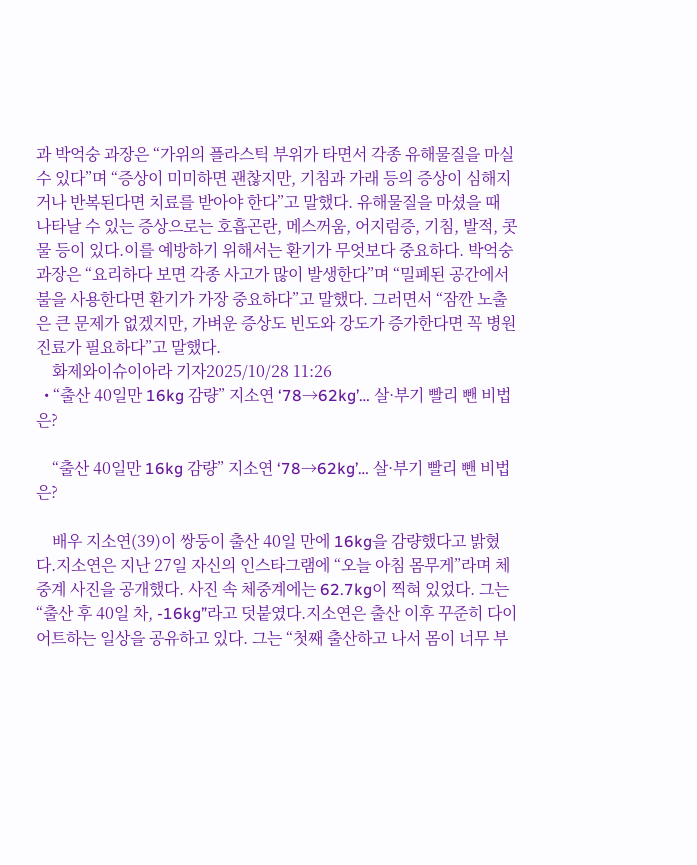과 박억숭 과장은 “가위의 플라스틱 부위가 타면서 각종 유해물질을 마실 수 있다”며 “증상이 미미하면 괜찮지만, 기침과 가래 등의 증상이 심해지거나 반복된다면 치료를 받아야 한다”고 말했다. 유해물질을 마셨을 때 나타날 수 있는 증상으로는 호흡곤란, 메스꺼움, 어지럼증, 기침, 발적, 콧물 등이 있다.이를 예방하기 위해서는 환기가 무엇보다 중요하다. 박억숭 과장은 “요리하다 보면 각종 사고가 많이 발생한다”며 “밀폐된 공간에서 불을 사용한다면 환기가 가장 중요하다”고 말했다. 그러면서 “잠깐 노출은 큰 문제가 없겠지만, 가벼운 증상도 빈도와 강도가 증가한다면 꼭 병원진료가 필요하다”고 말했다.
    화제와이슈이아라 기자2025/10/28 11:26
  • “출산 40일만 16kg 감량” 지소연 ‘78→62kg’… 살·부기 빨리 뺀 비법은?

    “출산 40일만 16kg 감량” 지소연 ‘78→62kg’… 살·부기 빨리 뺀 비법은?

    배우 지소연(39)이 쌍둥이 출산 40일 만에 16kg을 감량했다고 밝혔다.지소연은 지난 27일 자신의 인스타그램에 “오늘 아침 몸무게”라며 체중계 사진을 공개했다. 사진 속 체중계에는 62.7kg이 찍혀 있었다. 그는 “출산 후 40일 차, -16kg”라고 덧붙였다.지소연은 출산 이후 꾸준히 다이어트하는 일상을 공유하고 있다. 그는 “첫째 출산하고 나서 몸이 너무 부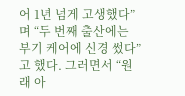어 1년 넘게 고생했다”며 “두 번째 출산에는 부기 케어에 신경 썼다”고 했다. 그러면서 “원래 아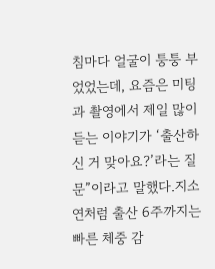침마다 얼굴이 퉁퉁 부었었는데, 요즘은 미팅과 촬영에서 제일 많이 듣는 이야기가 ‘출산하신 거 맞아요?’라는 질문”이라고 말했다.지소연처럼 출산 6주까지는 빠른 체중 감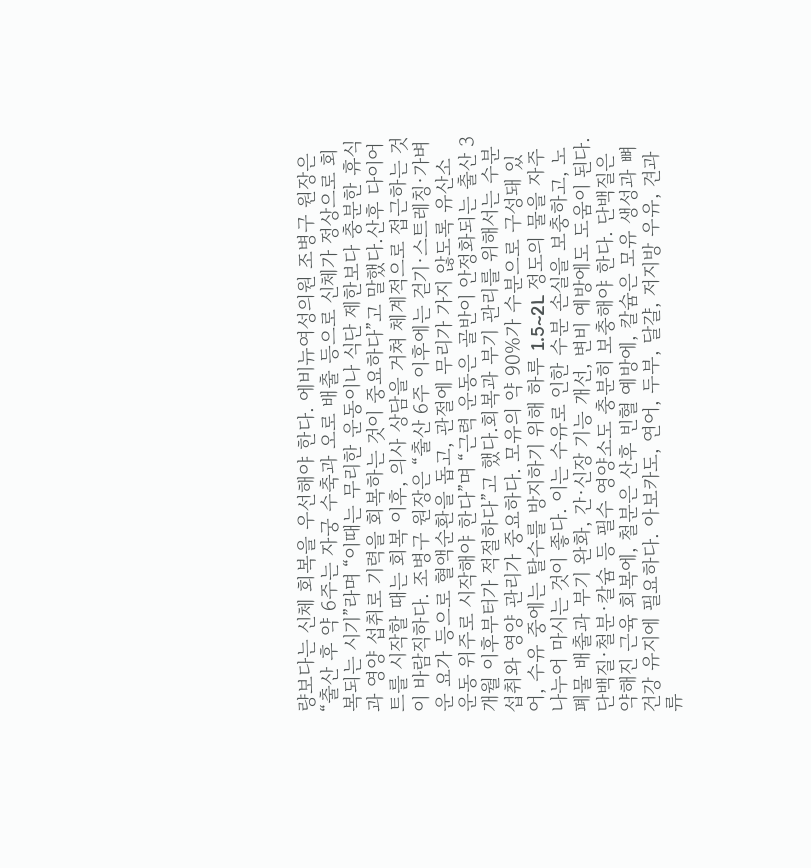량보다는 신체 회복을 우선해야 한다. 에비뉴여성의원 조병구 원장은 “출산 후 약 6주는 자궁 수축과 오로 배출 등으로 신체가 정상으로 회복되는 시기”라며 “이때는 무리한 운동이나 식단 제한보다 충분한 휴식과 영양 섭취로 기력을 회복하는 것이 중요하다”고 말했다.산후 다이어트를 시작할 때는 회복 이후, 의사 상담을 거쳐 체계적으로 접근하는 것이 바람직하다. 조병구 원장은 “출산 6주 이후에는 걷기·스트레칭·가벼운 요가 등으로 혈액순환을 돕고, 관절에 무리가 가지 않도록 유산소 운동 위주로 시작해야 한다”며 “근력 운동은 골반이 안정화되는 출산 3개월 이후부터가 적절하다”고 했다.회복과 부기 관리를 위해서는 수분 섭취와 영양 관리가 중요하다. 모유의 약 90%가 수분으로 구성돼 있어, 수유 중에는 탈수를 방지하기 위해 하루 1.5~2L 정도의 물을 자주 나누어 마시는 것이 좋다. 이는 수유로 인한 수분 손실을 보충하고, 노폐물 배출과 부기 완화, 간·신장 기능 개선, 변비 예방에도 도움이 된다. 단백질·철분·칼슘 등 필수 영양소도 충분히 보충해야 한다. 단백질은 약해진 근육 회복에, 철분은 산후 빈혈 예방에, 칼슘은 모유 생성과 뼈 건강 유지에 필요하다. 아보카도, 연어, 두부, 달걀, 저지방 우유, 견과류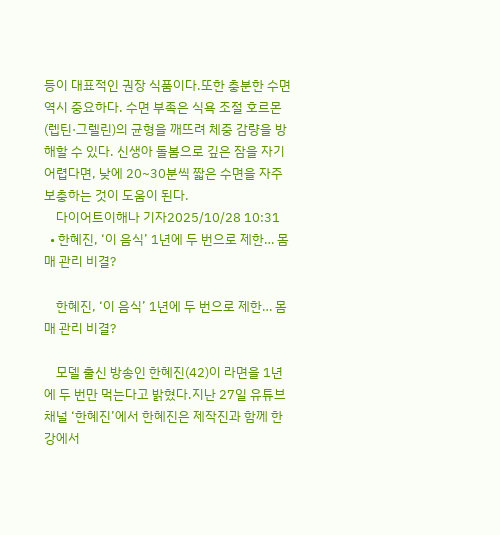등이 대표적인 권장 식품이다.또한 충분한 수면 역시 중요하다. 수면 부족은 식욕 조절 호르몬(렙틴·그렐린)의 균형을 깨뜨려 체중 감량을 방해할 수 있다. 신생아 돌봄으로 깊은 잠을 자기 어렵다면, 낮에 20~30분씩 짧은 수면을 자주 보충하는 것이 도움이 된다.
    다이어트이해나 기자2025/10/28 10:31
  • 한혜진, ‘이 음식’ 1년에 두 번으로 제한… 몸매 관리 비결?

    한혜진, ‘이 음식’ 1년에 두 번으로 제한… 몸매 관리 비결?

    모델 출신 방송인 한혜진(42)이 라면을 1년에 두 번만 먹는다고 밝혔다.지난 27일 유튜브 채널 ‘한혜진’에서 한혜진은 제작진과 함께 한강에서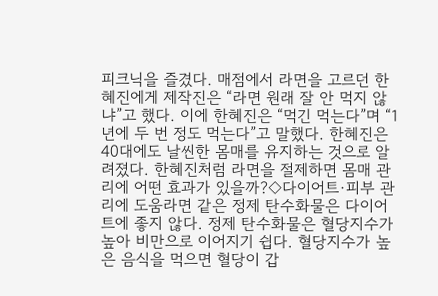피크닉을 즐겼다. 매점에서 라면을 고르던 한혜진에게 제작진은 “라면 원래 잘 안 먹지 않냐”고 했다. 이에 한혜진은 “먹긴 먹는다”며 “1년에 두 번 정도 먹는다”고 말했다. 한혜진은 40대에도 날씬한 몸매를 유지하는 것으로 알려졌다. 한혜진처럼 라면을 절제하면 몸매 관리에 어떤 효과가 있을까?◇다이어트·피부 관리에 도움라면 같은 정제 탄수화물은 다이어트에 좋지 않다. 정제 탄수화물은 혈당지수가 높아 비만으로 이어지기 쉽다. 혈당지수가 높은 음식을 먹으면 혈당이 갑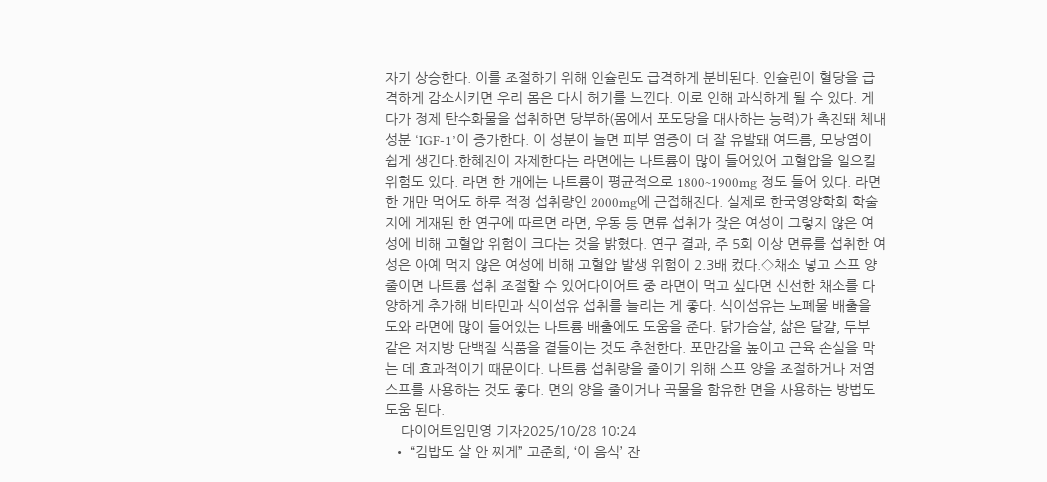자기 상승한다. 이를 조절하기 위해 인슐린도 급격하게 분비된다. 인슐린이 혈당을 급격하게 감소시키면 우리 몸은 다시 허기를 느낀다. 이로 인해 과식하게 될 수 있다. 게다가 정제 탄수화물을 섭취하면 당부하(몸에서 포도당을 대사하는 능력)가 촉진돼 체내 성분 ‘IGF-1’이 증가한다. 이 성분이 늘면 피부 염증이 더 잘 유발돼 여드름, 모낭염이 쉽게 생긴다.한혜진이 자제한다는 라면에는 나트륨이 많이 들어있어 고혈압을 일으킬 위험도 있다. 라면 한 개에는 나트륨이 평균적으로 1800~1900mg 정도 들어 있다. 라면 한 개만 먹어도 하루 적정 섭취량인 2000mg에 근접해진다. 실제로 한국영양학회 학술지에 게재된 한 연구에 따르면 라면, 우동 등 면류 섭취가 잦은 여성이 그렇지 않은 여성에 비해 고혈압 위험이 크다는 것을 밝혔다. 연구 결과, 주 5회 이상 면류를 섭취한 여성은 아예 먹지 않은 여성에 비해 고혈압 발생 위험이 2.3배 컸다.◇채소 넣고 스프 양 줄이면 나트륨 섭취 조절할 수 있어다이어트 중 라면이 먹고 싶다면 신선한 채소를 다양하게 추가해 비타민과 식이섬유 섭취를 늘리는 게 좋다. 식이섬유는 노폐물 배출을 도와 라면에 많이 들어있는 나트륨 배출에도 도움을 준다. 닭가슴살, 삶은 달걀, 두부 같은 저지방 단백질 식품을 곁들이는 것도 추천한다. 포만감을 높이고 근육 손실을 막는 데 효과적이기 때문이다. 나트륨 섭취량을 줄이기 위해 스프 양을 조절하거나 저염 스프를 사용하는 것도 좋다. 면의 양을 줄이거나 곡물을 함유한 면을 사용하는 방법도 도움 된다.
    다이어트임민영 기자2025/10/28 10:24
  • “김밥도 살 안 찌게” 고준희, ‘이 음식’ 잔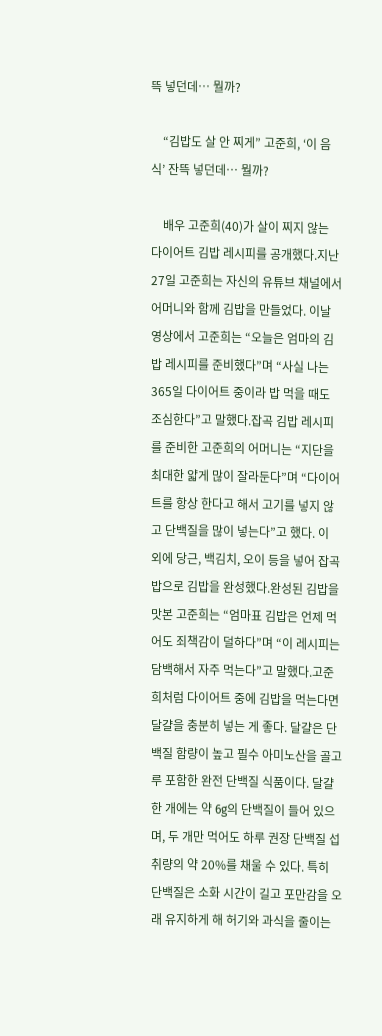뜩 넣던데… 뭘까?

    “김밥도 살 안 찌게” 고준희, ‘이 음식’ 잔뜩 넣던데… 뭘까?

    배우 고준희(40)가 살이 찌지 않는 다이어트 김밥 레시피를 공개했다.지난 27일 고준희는 자신의 유튜브 채널에서 어머니와 함께 김밥을 만들었다. 이날 영상에서 고준희는 “오늘은 엄마의 김밥 레시피를 준비했다”며 “사실 나는 365일 다이어트 중이라 밥 먹을 때도 조심한다”고 말했다.잡곡 김밥 레시피를 준비한 고준희의 어머니는 “지단을 최대한 얇게 많이 잘라둔다”며 “다이어트를 항상 한다고 해서 고기를 넣지 않고 단백질을 많이 넣는다”고 했다. 이 외에 당근, 백김치, 오이 등을 넣어 잡곡밥으로 김밥을 완성했다.완성된 김밥을 맛본 고준희는 “엄마표 김밥은 언제 먹어도 죄책감이 덜하다”며 “이 레시피는 담백해서 자주 먹는다”고 말했다.고준희처럼 다이어트 중에 김밥을 먹는다면 달걀을 충분히 넣는 게 좋다. 달걀은 단백질 함량이 높고 필수 아미노산을 골고루 포함한 완전 단백질 식품이다. 달걀 한 개에는 약 6g의 단백질이 들어 있으며, 두 개만 먹어도 하루 권장 단백질 섭취량의 약 20%를 채울 수 있다. 특히 단백질은 소화 시간이 길고 포만감을 오래 유지하게 해 허기와 과식을 줄이는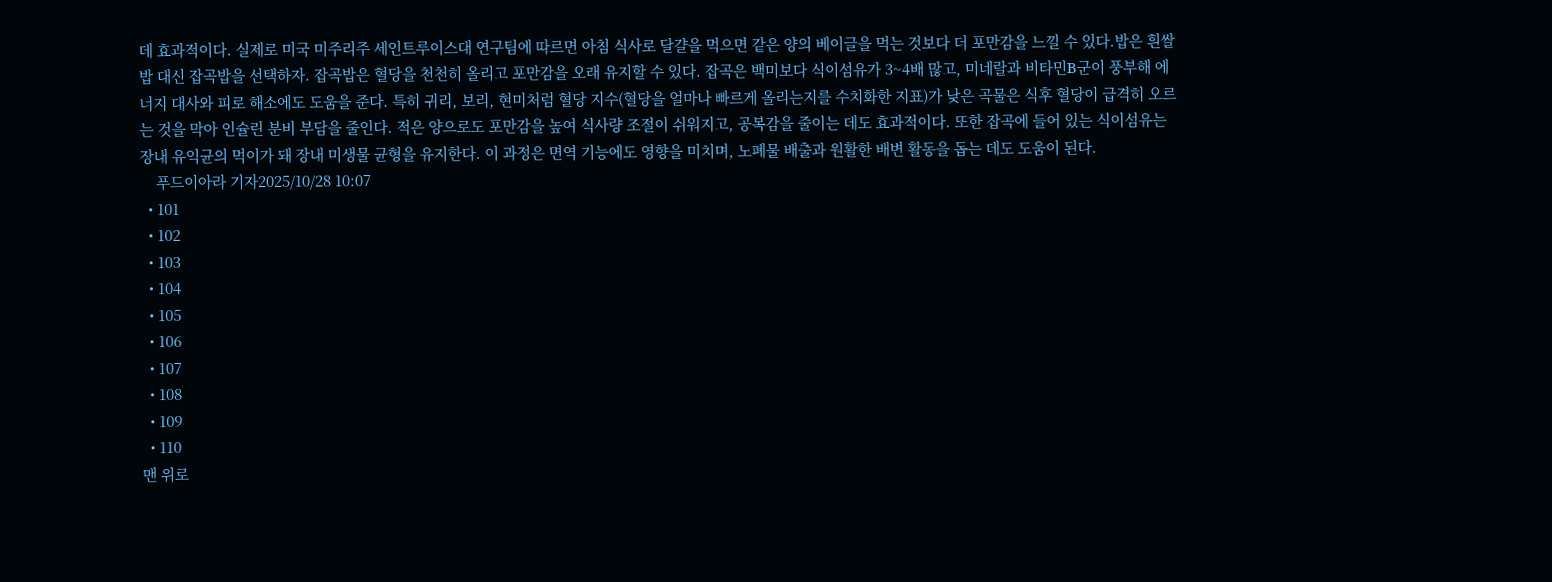데 효과적이다. 실제로 미국 미주리주 세인트루이스대 연구팀에 따르면 아침 식사로 달걀을 먹으면 같은 양의 베이글을 먹는 것보다 더 포만감을 느낄 수 있다.밥은 흰쌀밥 대신 잡곡밥을 선택하자. 잡곡밥은 혈당을 천천히 올리고 포만감을 오래 유지할 수 있다. 잡곡은 백미보다 식이섬유가 3~4배 많고, 미네랄과 비타민B군이 풍부해 에너지 대사와 피로 해소에도 도움을 준다. 특히 귀리, 보리, 현미처럼 혈당 지수(혈당을 얼마나 빠르게 올리는지를 수치화한 지표)가 낮은 곡물은 식후 혈당이 급격히 오르는 것을 막아 인슐린 분비 부담을 줄인다. 적은 양으로도 포만감을 높여 식사량 조절이 쉬워지고, 공복감을 줄이는 데도 효과적이다. 또한 잡곡에 들어 있는 식이섬유는 장내 유익균의 먹이가 돼 장내 미생물 균형을 유지한다. 이 과정은 면역 기능에도 영향을 미치며, 노폐물 배출과 원활한 배변 활동을 돕는 데도 도움이 된다.
    푸드이아라 기자2025/10/28 10:07
  • 101
  • 102
  • 103
  • 104
  • 105
  • 106
  • 107
  • 108
  • 109
  • 110
맨 위로